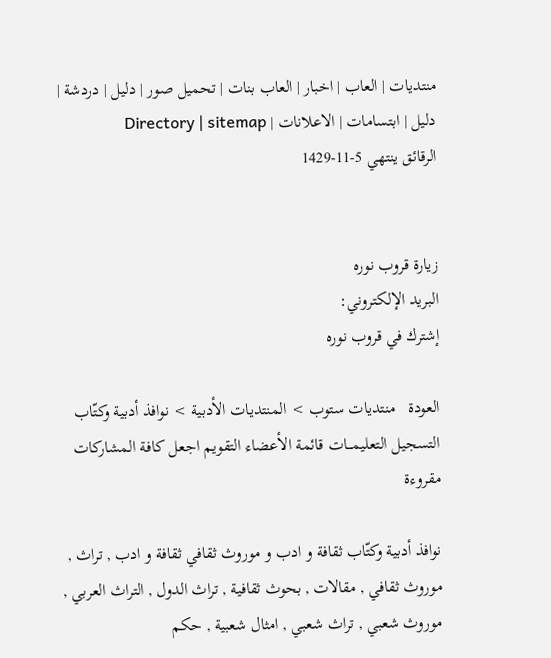منتديات | العاب | اخبار | العاب بنات | تحميل صور | دليل | دردشة | دليل | ابتسامات | الاعلانات | Directory | sitemap
الرقائق ينتهي 5-11-1429


زيارة قروب نوره
البريد الإلكتروني:
إشترك في قروب نوره

العودة   منتديات ستوب > المنتديات الأدبية > نوافذ أدبية وكتّاب
التسجيل التعليمـــات قائمة الأعضاء التقويم اجعل كافة المشاركات مقروءة

نوافذ أدبية وكتّاب ثقافة و ادب و موروث ثقافي ثقافة و ادب , تراث , موروث ثقافي , مقالات , بحوث ثقافية , تراث الدول , التراث العربي , موروث شعبي , تراث شعبي , امثال شعبية , حكم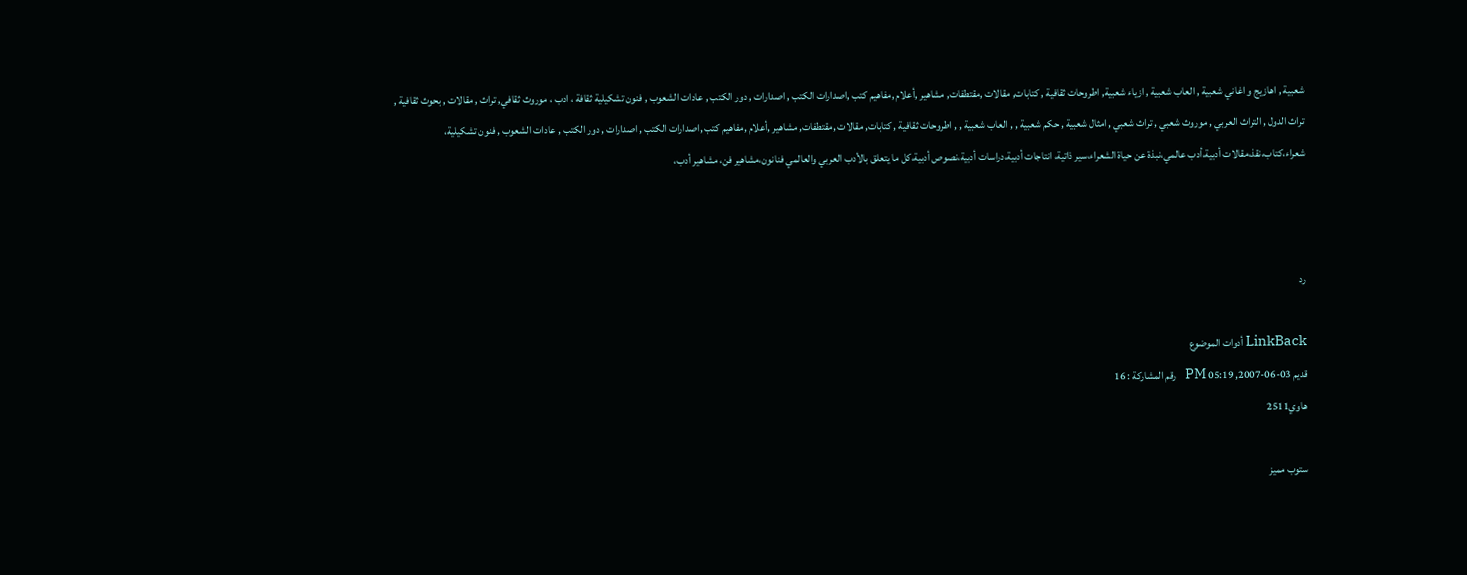شعبية , اهازيج و اغاني شعبية , العاب شعبية , ازياء شعبية, اطروحات ثقافية , كتابات, مقالات ,مقتطفات, مشاهير ,أعلام ,مفاهيم كتب ,اصدارات الكتب , اصدارات , دور الكتب , عادات الشعوب , فنون تشكيلية ثقافة ، ادب ، موروث ثقافي, تراث , مقالات , بحوث ثقافية , تراث الدول , التراث العربي , موروث شعبي , تراث شعبي , امثال شعبية , حكم شعبية , , العاب شعبية , , اطروحات ثقافية , كتابات, مقالات ,مقتطفات, مشاهير ,أعلام ,مفاهيم كتب ,اصدارات الكتب , اصدارات , دور الكتب , عادات الشعوب , فنون تشكيلية، شعراء،كتاب،نقذ،مقالات أدبية،أدب عالمي،نبذة عن حياة الشعراء،سير ذاتية، انتاجات أدبية،دراسات أدبية،نصوص أدبية،كل ما يتعلق بالأدب العربي والعالمي فنانون،مشاهير فن، مشاهير أدب،



رد

LinkBack أدوات الموضوع
قديم 03-06-2007, 05:19 PM   رقم المشاركة : 16
هاوي2511

ستوب مميز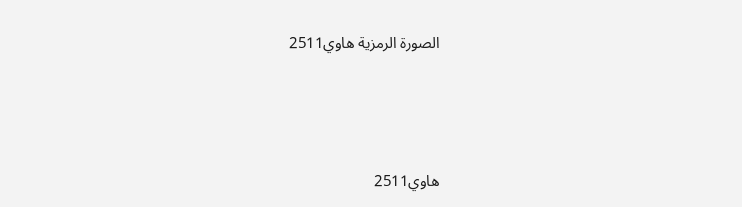الصورة الرمزية هاوي2511





هاوي2511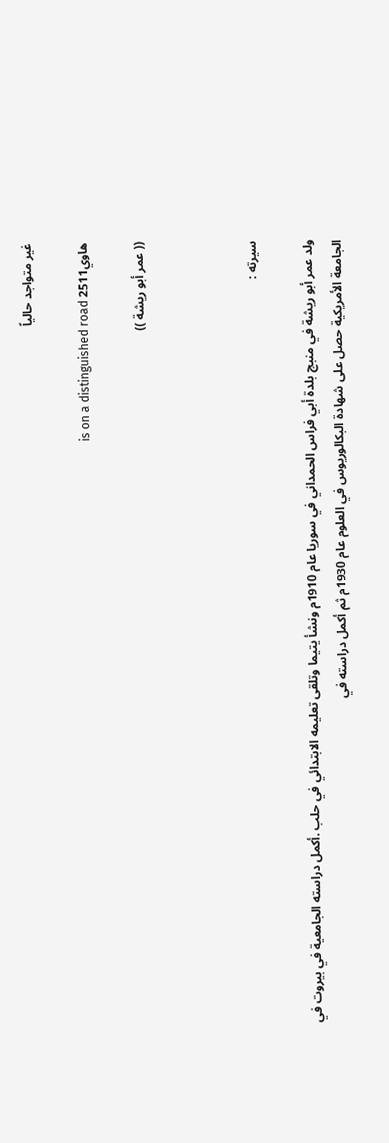غير متواجد حالياً

هاوي2511 is on a distinguished road

(( عمر أبو ريشة ))



سيرته :

ولد عمر أبو ريشة في منبج بلدة أبي فراس الحمداني في سوريا عام 1910م ونشأ يتيما وتلقى تعليمه الابتدائي في حلب .أكمل دراسته الجامعية في بيروت في الجامعة الأمريكية حصل على شهادة البكالوريوس في العلوم عام 1930م ثم أكمل دراسته في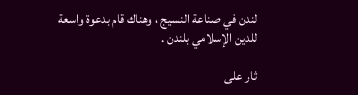لندن في صناعة النسيج ، وهناك قام بدعوة واسعة للدين الإسلامي بلندن .

ثار على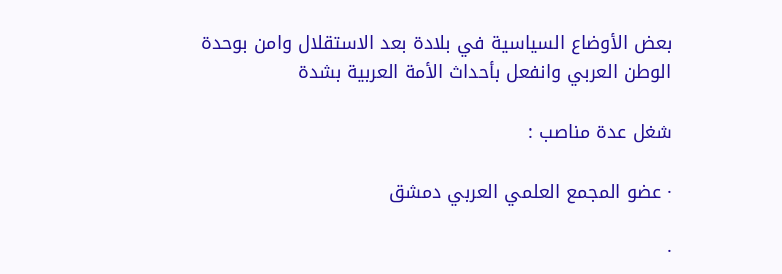بعض الأوضاع السياسية في بلادة بعد الاستقلال وامن بوحدة الوطن العربي وانفعل بأحداث الأمة العربية بشدة

شغل عدة مناصب :

· عضو المجمع العلمي العربي دمشق

·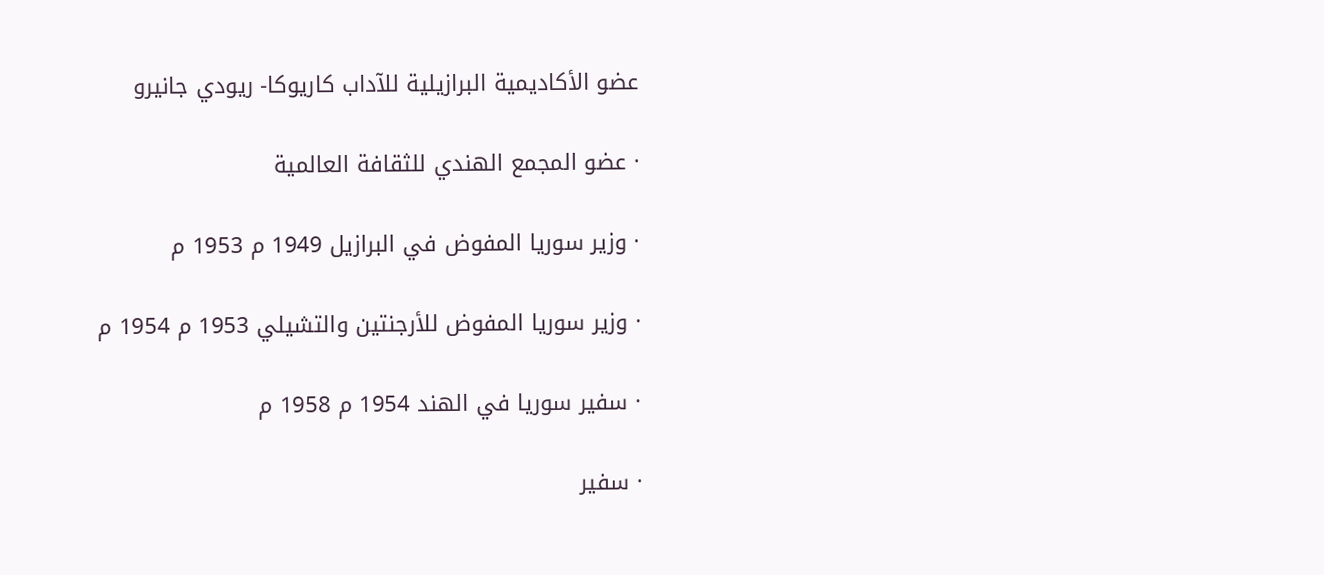عضو الأكاديمية البرازيلية للآداب كاريوكا- ريودي جانيرو

· عضو المجمع الهندي للثقافة العالمية

· وزير سوريا المفوض في البرازيل 1949 م 1953 م

· وزير سوريا المفوض للأرجنتين والتشيلي 1953 م 1954 م

· سفير سوريا في الهند 1954 م 1958 م

· سفير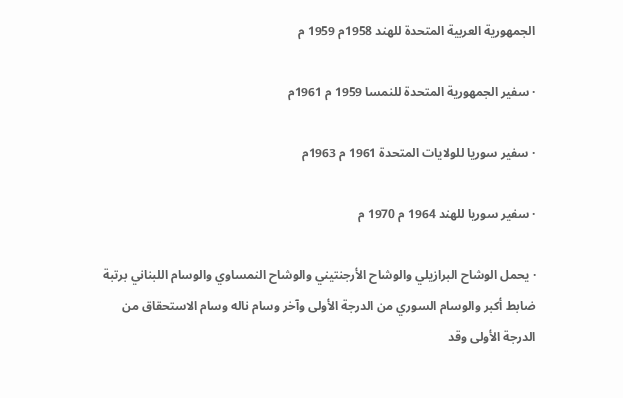الجمهورية العربية المتحدة للهند 1958م 1959 م

· سفير الجمهورية المتحدة للنمسا 1959 م 1961م

· سفير سوريا للولايات المتحدة 1961 م 1963م

· سفير سوريا للهند 1964 م 1970 م

· يحمل الوشاح البرازيلي والوشاح الأرجنتيني والوشاح النمساوي والوسام اللبناني برتبة ضابط أكبر والوسام السوري من الدرجة الأولى وآخر وسام ناله وسام الاستحقاق من الدرجة الأولى وقد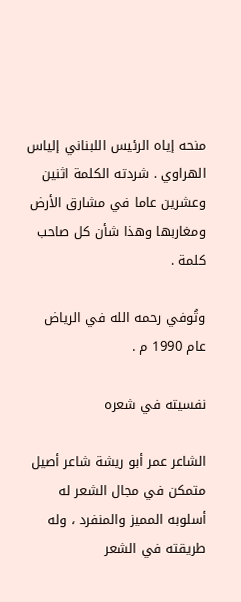منحه إياه الرئيس اللبناني إلياس الهراوي . شردته الكلمة اثنين وعشرين عاما في مشارق الأرض ومغاربها وهذا شأن كل صاحب كلمة .

وتُوفي رحمه الله في الرياض عام 1990 م .

نفسيته في شعره

الشاعر عمر أبو ريشة شاعر أصيل متمكن في مجال الشعر له أسلوبه المميز والمنفرد ، وله طريقته في الشعر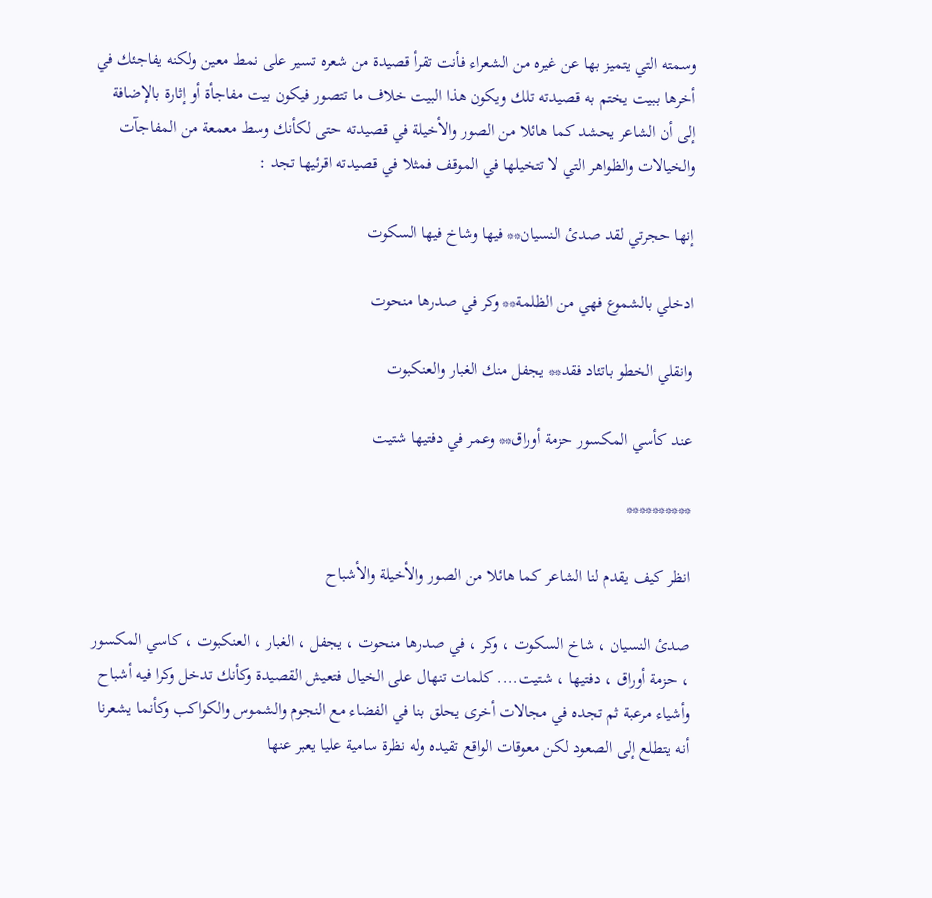وسمته التي يتميز بها عن غيره من الشعراء فأنت تقرأ قصيدة من شعره تسير على نمط معين ولكنه يفاجئك في أخرها ببيت يختم به قصيدته تلك ويكون هذا البيت خلاف ما تتصور فيكون بيت مفاجأة أو إثارة بالإضافة إلى أن الشاعر يحشد كما هائلا من الصور والأخيلة في قصيدته حتى لكأنك وسط معمعة من المفاجآت والخيالات والظواهر التي لا تتخيلها في الموقف فمثلا في قصيدته اقرئيها تجد :

إنها حجرتي لقد صدئ النسيان** فيها وشاخ فيها السكوت

ادخلي بالشموع فهي من الظلمة** وكر في صدرها منحوت

وانقلي الخطو باتئاد فقد** يجفل منك الغبار والعنكبوت

عند كأسي المكسور حزمة أوراق** وعمر في دفتيها شتيت

**********

انظر كيف يقدم لنا الشاعر كما هائلا من الصور والأخيلة والأشباح

صدئ النسيان ، شاخ السكوت ، وكر ، في صدرها منحوت ، يجفل ، الغبار ، العنكبوت ، كاسي المكسور ، حزمة أوراق ، دفتيها ، شتيت.... كلمات تنهال على الخيال فتعيش القصيدة وكأنك تدخل وكرا فيه أشباح وأشياء مرعبة ثم تجده في مجالات أخرى يحلق بنا في الفضاء مع النجوم والشموس والكواكب وكأنما يشعرنا أنه يتطلع إلى الصعود لكن معوقات الواقع تقيده وله نظرة سامية عليا يعبر عنها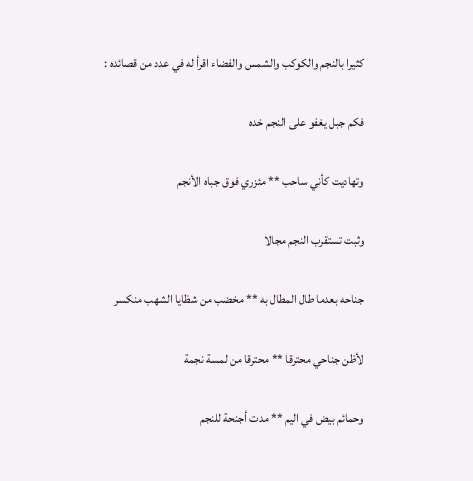كثيرا بالنجم والكوكب والشمس والفضاء اقرأ له في عدد من قصائده :

فكم جبل يغفو على النجم خده

وتهاديت كأني ساحب ** مئزري فوق جباه الأنجم

وثبت تستقرب النجم مجالا

جناحه بعدما طال المطال به ** مخضب من شظايا الشهب منكسر

لأظن جناحي محترقا ** محترقا من لمسة نجمة

وحمائم بيض في اليم ** مدت أجنحة للنجم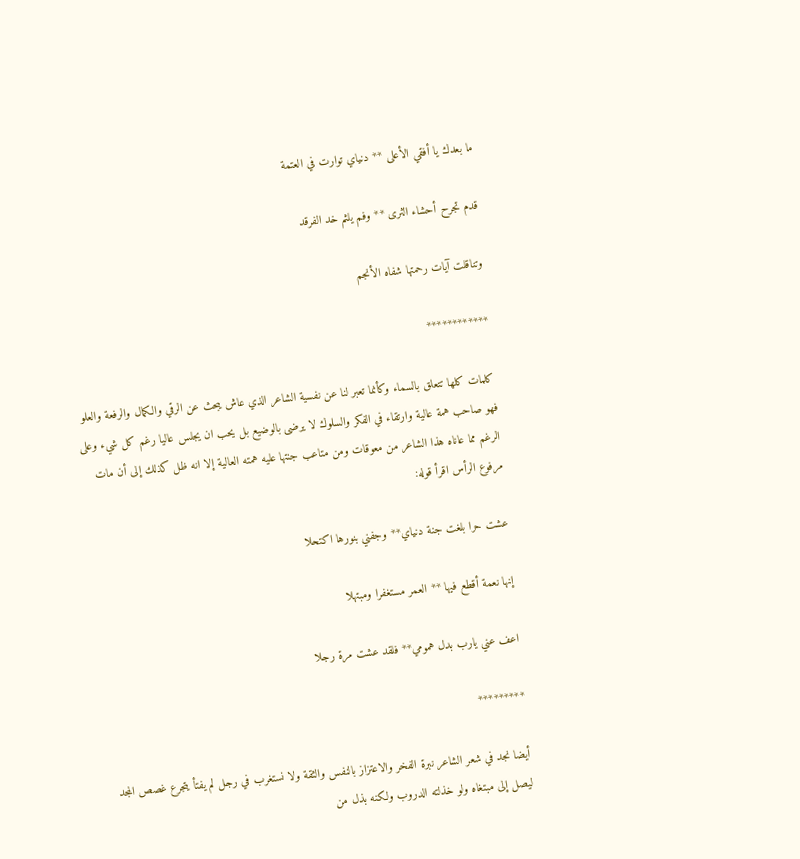ما بعدك يا أفقي الأعلى ** دنياي توارت في العتمة

قدم تجرح أحشاء الثرى ** وفم يلثم خد الفرقد

وتناقلت آيات رحمتها شفاه الأنجم

************

كلمات كلها تتعلق بالسماء وكأنما تعبر لنا عن نفسية الشاعر الذي عاش يبحث عن الرقي والكمال والرفعة والعلو فهو صاحب همة عالية وارتقاء في الفكر والسلوك لا يرضى بالوضيع بل يحب ان يجلس عاليا رغم كل شيء وعلى الرغم مما عاناه هذا الشاعر من معوقات ومن متاعب جنتها عليه همته العالية إلا انه ظل كذلك إلى أن مات مرفوع الرأس اقرأ قوله:

عشت حرا بلغت جنة دنياي** وجفني بنورها اكتحلا

إنها نعمة أقطع فيها ** العمر مستغفرا ومبتهلا

اعف عني يارب بدل همومي** فلقد عشت مرة رجلا

*********

أيضا نجد في شعر الشاعر نبرة الفخر والاعتزاز بالنفس والثقة ولا نستغرب في رجل لم يفتأ يتجرع غصص المجد ليصل إلى مبتغاه ولو خذلته الدروب ولكنه بذل من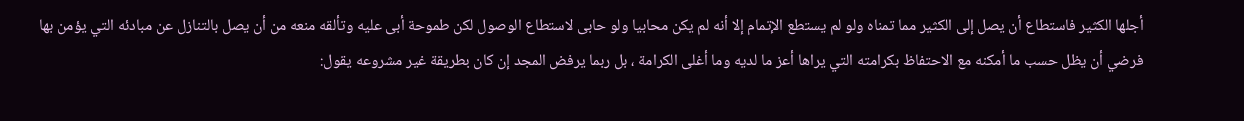أجلها الكثير فاستطاع أن يصل إلى الكثير مما تمناه ولو لم يستطع الإتمام إلا أنه لم يكن محابيا ولو حابى لاستطاع الوصول لكن طموحة أبى عليه وتألقه منعه من أن يصل بالتنازل عن مبادئه التي يؤمن بها فرضي أن يظل حسب ما أمكنه مع الاحتفاظ بكرامته التي يراها أعز ما لديه وما أغلى الكرامة ، بل ربما يرفض المجد إن كان بطريقة غير مشروعه يقول: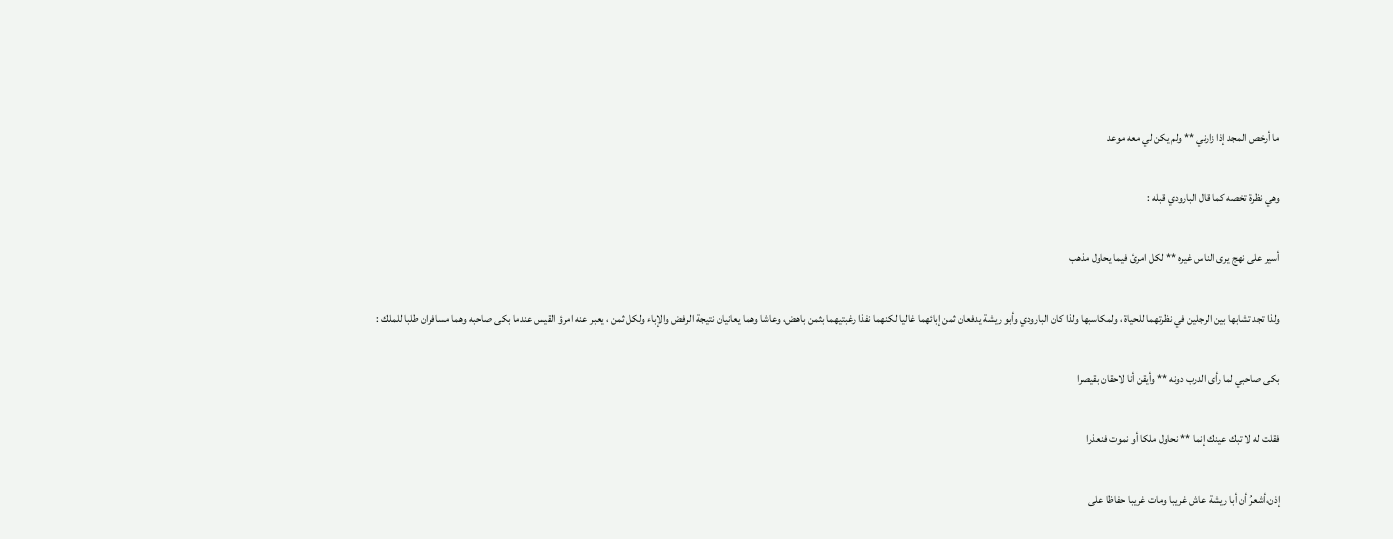ما أرخص المجد إذا زارني ** ولم يكن لي معه موعد

وهي نظرة تخصه كما قال البارودي قبله :

أسير على نهج يرى الناس غيره ** لكل امرئ فيما يحاول مذهب

ولذا تجد تشابها بين الرجلين في نظرتهما للحياة ، ولمكاسبها ولذا كان البارودي وأبو ريشة يدفعان ثمن إبائهما غاليا لكنهما نفذا رغبتيهما بثمن باهض، وعاشا وهما يعانيان نتيجة الرفض والإباء ولكل ثمن ، يعبر عنه امرؤ القيس عندما بكى صاحبه وهما مسافران طلبا للملك :

بكى صاحبي لما رأى الدرب دونه ** وأيقن أنا لاحقان بقيصرا

فقلت له لا تبك عينك إنما ** نحاول ملكا أو نموت فنعذرا

إذن،أشعرُ أن أبا ريشة عاش غريبا ومات غريبا حفاظا على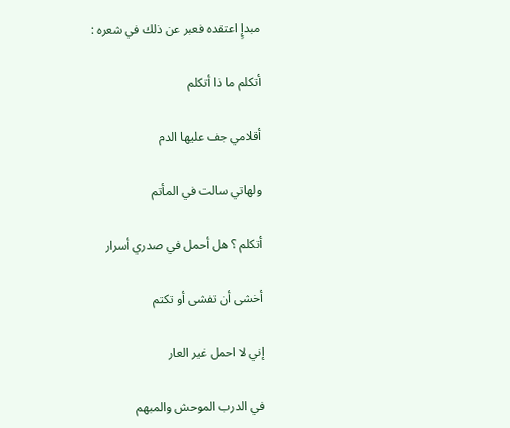مبدإٍ اعتقده فعبر عن ذلك في شعره :

أتكلم ما ذا أتكلم

أقلامي جف عليها الدم

ولهاتي سالت في المأتم

أتكلم ؟ هل أحمل في صدري أسرار

أخشى أن تفشى أو تكتم

إني لا احمل غير العار

في الدرب الموحش والمبهم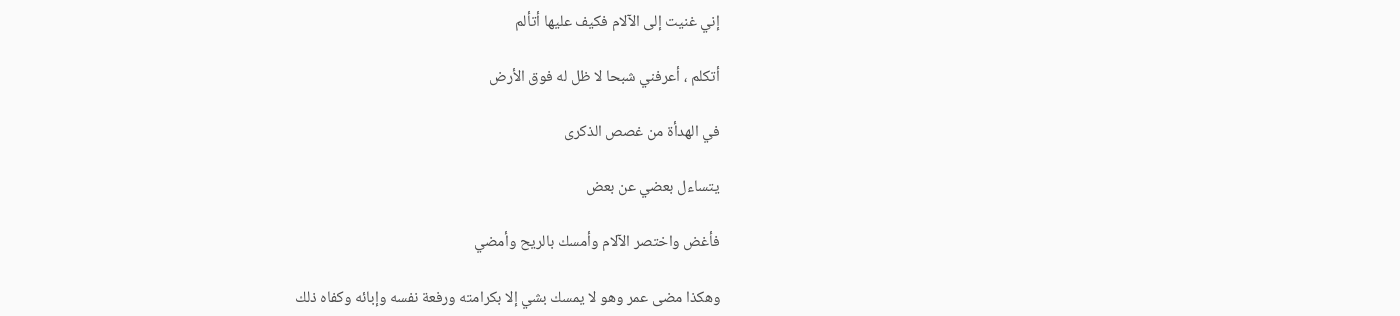إني غنيت إلى الآلام فكيف عليها أتألم

أتكلم ، أعرفني شبحا لا ظل له فوق الأرض

في الهدأة من غصص الذكرى

يتساءل بعضي عن بعض

فأغض واختصر الآلام وأمسك بالريح وأمضي

وهكذا مضى عمر وهو لا يمسك بشي إلا بكرامته ورفعة نفسه وإبائه وكفاه ذلك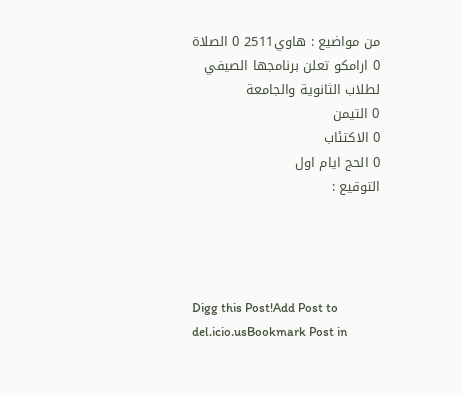من مواضيع : هاوي2511 0 الصلاة
0 ارامكو تعلن برنامجها الصيفي لطلاب الثانوية والجامعة
0 التيمن
0 الاكتئاب
0 الحج ايام اول
التوقيع :




Digg this Post!Add Post to del.icio.usBookmark Post in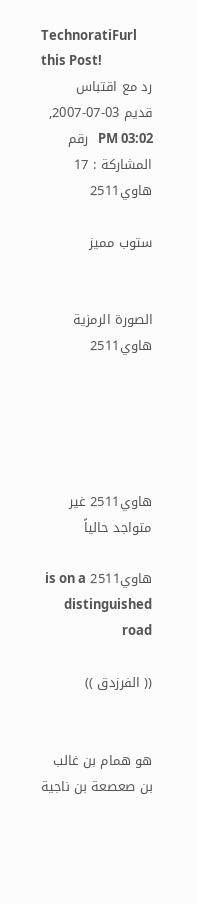TechnoratiFurl this Post!
رد مع اقتباس
قديم 03-07-2007, 03:02 PM   رقم المشاركة : 17
هاوي2511

ستوب مميز


الصورة الرمزية هاوي2511





هاوي2511 غير متواجد حالياً

هاوي2511 is on a distinguished road

(( الفرزدق ))


هو همام بن غالب بن صعصعة بن ناجية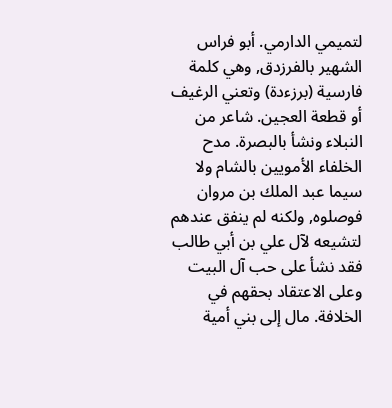لتميمي الدارمي. أبو فراس الشهير بالفرزدق, وهي كلمة فارسية (برزءدة) وتعني الرغيف أو قطعة العجين. شاعر من النبلاء ونشأ بالبصرة. مدح الخلفاء الأمويين بالشام ولا سيما عبد الملك بن مروان فوصلوه, ولكنه لم ينفق عندهم لتشيعه لآل علي بن أبي طالب فقد نشأ على حب آل البيت وعلى الاعتقاد بحقهم في الخلافة. مال إلى بني أمية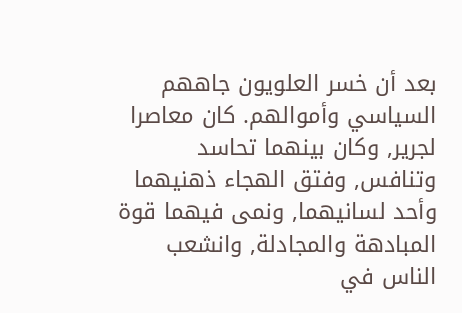بعد أن خسر العلويون جاههم السياسي وأموالهم. كان معاصرا لجرير, وكان بينهما تحاسد وتنافس, وفتق الهجاء ذهنيهما وأحد لسانيهما, ونمى فيهما قوة المبادهة والمجادلة, وانشعب الناس في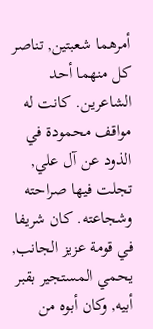أمرهما شعبتين, تناصر كل منهما أحد الشاعرين. كانت له مواقف محمودة في الذود عن آل علي, تجلت فيها صراحته وشجاعته. كان شريفا في قومة عزيز الجانب, يحمي المستجير بقبر أبيه, وكان أبوه من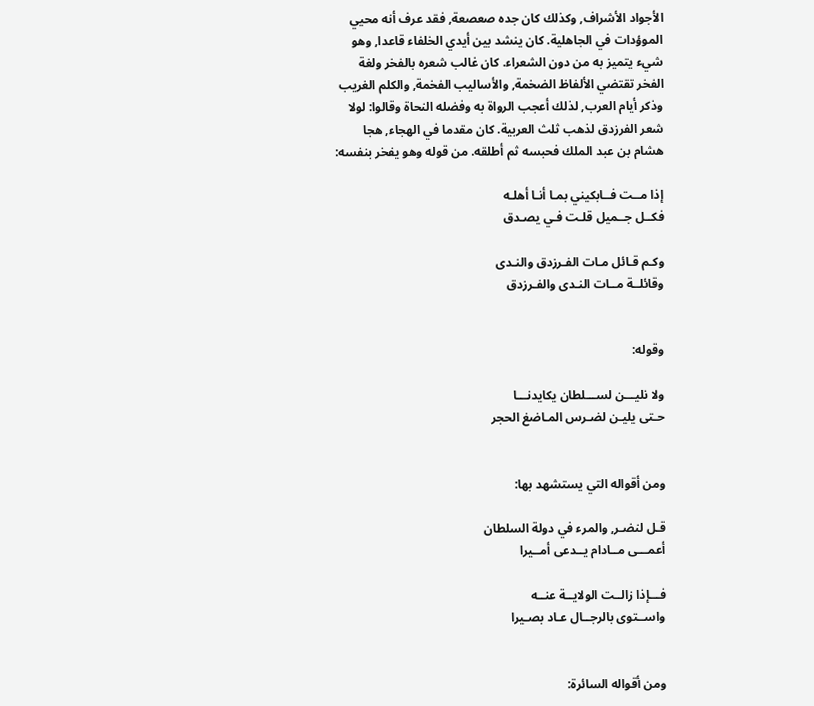الأجواد الأشراف, وكذلك كان جده صعصعة, فقد عرف أنه محيي الموؤدات في الجاهلية. كان ينشد بين أيدي الخلفاء قاعدا, وهو شيء يتميز به من دون الشعراء. كان غالب شعره بالفخر ولغة الفخر تقتضي الألفاظ الضخمة, والأساليب الفخمة, والكلم الغريب وذكر أيام العرب, لذلك أعجب الرواة به وفضله النحاة وقالوا: لولا شعر الفرزدق لذهب ثلث العربية. كان مقدما في الهجاء, هجا هشام بن عبد الملك فحبسه ثم أطلقه. من قوله وهو يفخر بنفسه:

إذا مــت فــابكيني بمـا أنـا أهلـه
فكــل جــميل قلـت فـي يصـدق

وكـم قـائل مـات الفـرزدق والنـدى
وقائلــة مــات النـدى والفـرزدق


وقوله:

ولا نليـــن لســـلطان يكايدنـــا
حـتى يليـن لضـرس المـاضغ الحجر


ومن أقواله التي يستشهد بها:

قـل لنضـر, والمرء في دولة السلطان
أعمـــى مــادام يــدعى أمــيرا

فـــإذا زالــت الولايــة عنــه
واســتوى بالرجــال عـاد بصـيرا


ومن أقواله السائرة: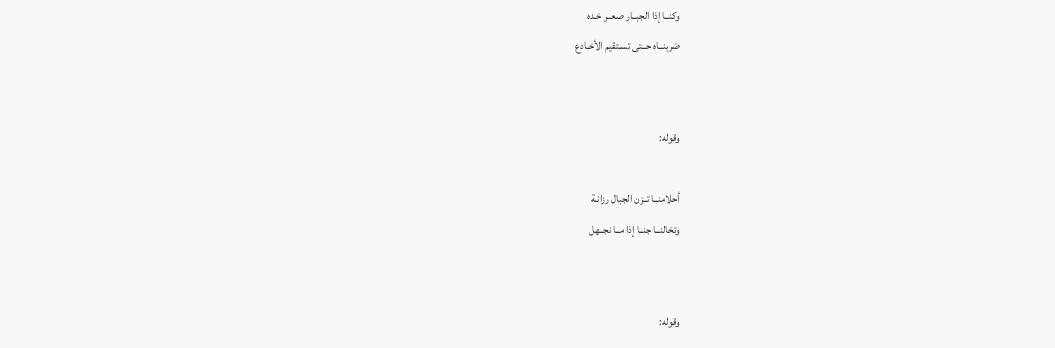وكنــا إذا الجبــار صعــر خـده
ضربنــاه حــتى تسـتقيم الأخـادع


وقوله:

أحلامنــا تــزن الجبال رزانـة
وتخالنــا جنــا إذا مــا نجــهل


وقوله: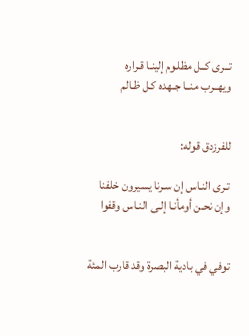تــرى كــل مظلـوم إلينـا قـراره
ويهــرب منــا جـهده كـل ظـالم


للفرزدق قوله:

تـرى النـاس إن سـرنا يسيرون خلفنا
وإن نحـن أومأنـا إلـى النـاس وقفوا


توفي في بادية البصرة وقد قارب المئة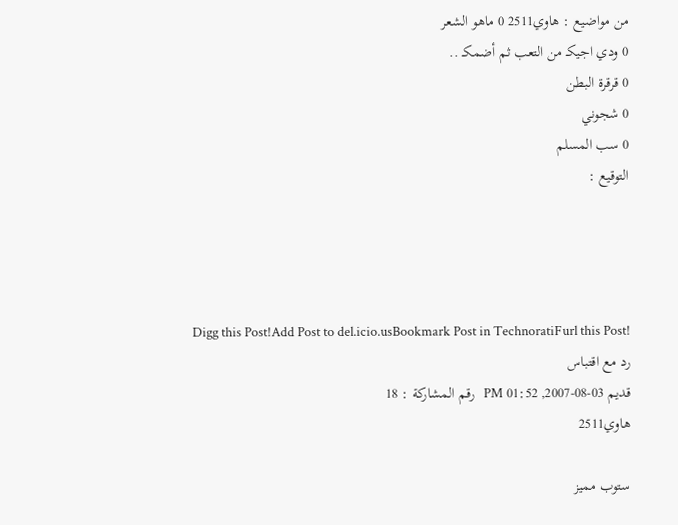من مواضيع : هاوي2511 0 ماهو الشعر
0 ودي اجيكـ من التعب ثم أضمكـ ..
0 قرقرة البطن
0 شجوني
0 سب المسلم
التوقيع :




Digg this Post!Add Post to del.icio.usBookmark Post in TechnoratiFurl this Post!
رد مع اقتباس
قديم 03-08-2007, 01:52 PM   رقم المشاركة : 18
هاوي2511

ستوب مميز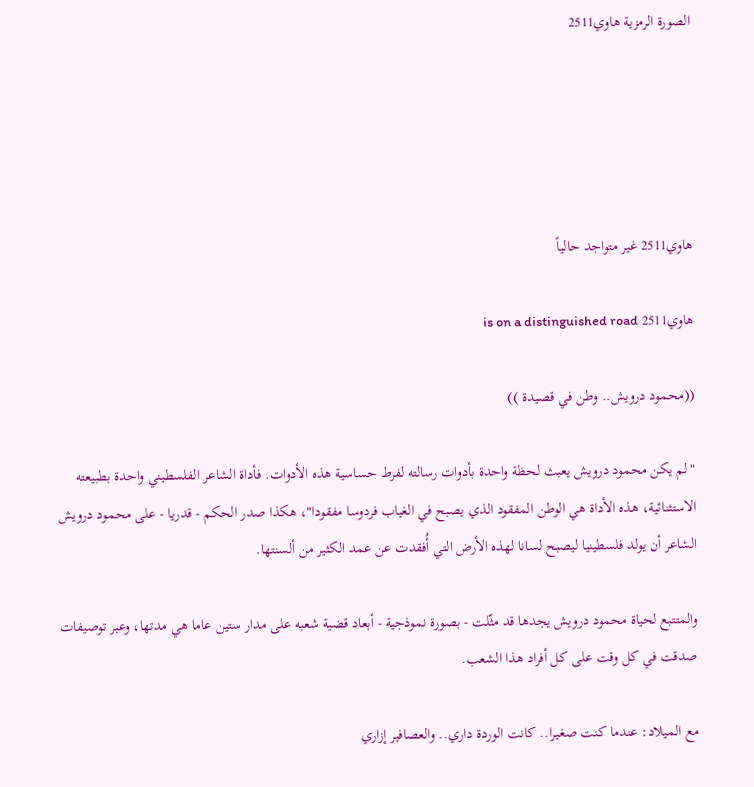الصورة الرمزية هاوي2511





هاوي2511 غير متواجد حالياً

هاوي2511 is on a distinguished road

((محمود درويش.. وطن في قصيدة ))

"لم يكن محمود درويش يعبث لحظة واحدة بأدوات رسالته لفرط حساسية هذه الأدوات. فأداة الشاعر الفلسطيني واحدة بطبيعته الاستثنائية، هذه الأداة هي الوطن المفقود الذي يصبح في الغياب فردوسا مفقودا"، هكذا صدر الحكم - قدريا - على محمود درويش الشاعر أن يولد فلسطينيا ليصبح لسانا لهذه الأرض التي أُفقدت عن عمد الكثير من ألسنتها.

والمتتبع لحياة محمود درويش يجدها قد مثّلت - بصورة نموذجية - أبعاد قضية شعبه على مدار ستين عاما هي مدتها، وعبر توصيفات صدقت في كل وقت على كل أفراد هذا الشعب.

مع الميلاد: عندما كنت صغيرا.. كانت الوردة داري.. والعصافير إزاري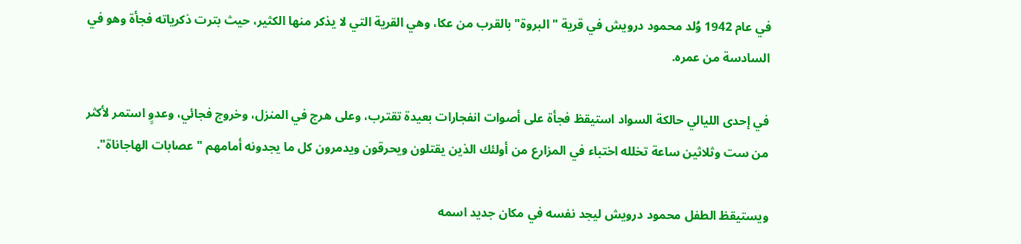في عام 1942 وُلد محمود درويش في قرية "البروة" بالقرب من عكا، وهي القرية التي لا يذكر منها الكثير، حيث بترت ذكرياته فجأة وهو في السادسة من عمره.

في إحدى الليالي حالكة السواد استيقظ فجأة على أصوات انفجارات بعيدة تقترب، وعلى هرج في المنزل، وخروج فجائي، وعدوٍ استمر لأكثر من ست وثلاثين ساعة تخلله اختباء في المزارع من أولئك الذين يقتلون ويحرقون ويدمرون كل ما يجدونه أمامهم "عصابات الهاجاناة".

ويستيقظ الطفل محمود درويش ليجد نفسه في مكان جديد اسمه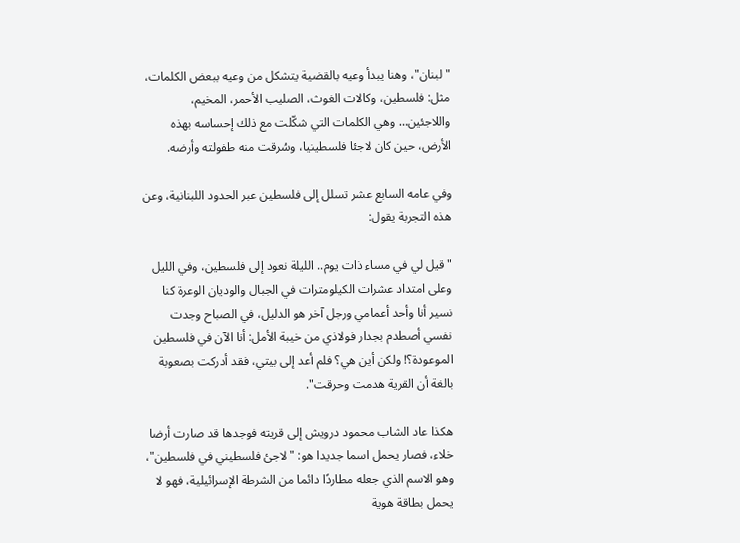"لبنان"، وهنا يبدأ وعيه بالقضية يتشكل من وعيه ببعض الكلمات، مثل: فلسطين، وكالات الغوث، الصليب الأحمر، المخيم، واللاجئين… وهي الكلمات التي شكّلت مع ذلك إحساسه بهذه الأرض، حين كان لاجئا فلسطينيا، وسُرقت منه طفولته وأرضه.

وفي عامه السابع عشر تسلل إلى فلسطين عبر الحدود اللبنانية، وعن هذه التجربة يقول:

"قيل لي في مساء ذات يوم.. الليلة نعود إلى فلسطين، وفي الليل وعلى امتداد عشرات الكيلومترات في الجبال والوديان الوعرة كنا نسير أنا وأحد أعمامي ورجل آخر هو الدليل، في الصباح وجدت نفسي أصطدم بجدار فولاذي من خيبة الأمل: أنا الآن في فلسطين الموعودة؟! ولكن أين هي؟ فلم أعد إلى بيتي، فقد أدركت بصعوبة بالغة أن القرية هدمت وحرقت".

هكذا عاد الشاب محمود درويش إلى قريته فوجدها قد صارت أرضا خلاء، فصار يحمل اسما جديدا هو: "لاجئ فلسطيني في فلسطين"، وهو الاسم الذي جعله مطاردًا دائما من الشرطة الإسرائيلية، فهو لا يحمل بطاقة هوية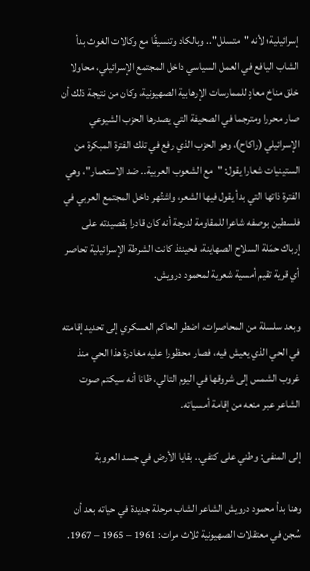إسرائيلية؛ لأنه "متسلل".. وبالكاد وتنسيقًا مع وكالات الغوث بدأ الشاب اليافع في العمل السياسي داخل المجتمع الإسرائيلي، محاولا خلق مناخ معادٍ للممارسات الإرهابية الصهيونية، وكان من نتيجة ذلك أن صار محررا ومترجما في الصحيفة التي يصدرها الحزب الشيوعي الإسرائيلي (راكاح)، وهو الحزب الذي رفع في تلك الفترة المبكرة من الستينيات شعارا يقول: "مع الشعوب العربية.. ضد الاستعمار"، وهي الفترة ذاتها التي بدأ يقول فيها الشعر، واشتُهر داخل المجتمع العربي في فلسطين بوصفه شاعرا للمقاومة لدرجة أنه كان قادرا بقصيدته على إرباك حمَلة السلاح الصهاينة، فحينئذ كانت الشرطة الإسرائيلية تحاصر أي قرية تقيم أمسية شعرية لمحمود درويش.

وبعد سلسلة من المحاصرات، اضطر الحاكم العسكري إلى تحديد إقامته في الحي الذي يعيش فيه، فصار محظورا عليه مغادرة هذا الحي منذ غروب الشمس إلى شروقها في اليوم التالي، ظانا أنه سيكتم صوت الشاعر عبر منعه من إقامة أمسياته.

إلى المنفى: وطني على كتفي.. بقايا الأرض في جسد العروبة

وهنا بدأ محمود درويش الشاعر الشاب مرحلة جديدة في حياته بعد أن سُجن في معتقلات الصهيونية ثلاث مرات: 1961 – 1965 – 1967.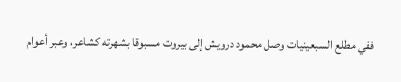ففي مطلع السبعينيات وصل محمود درويش إلى بيروت مسبوقا بشهرته كشاعر، وعبر أعوام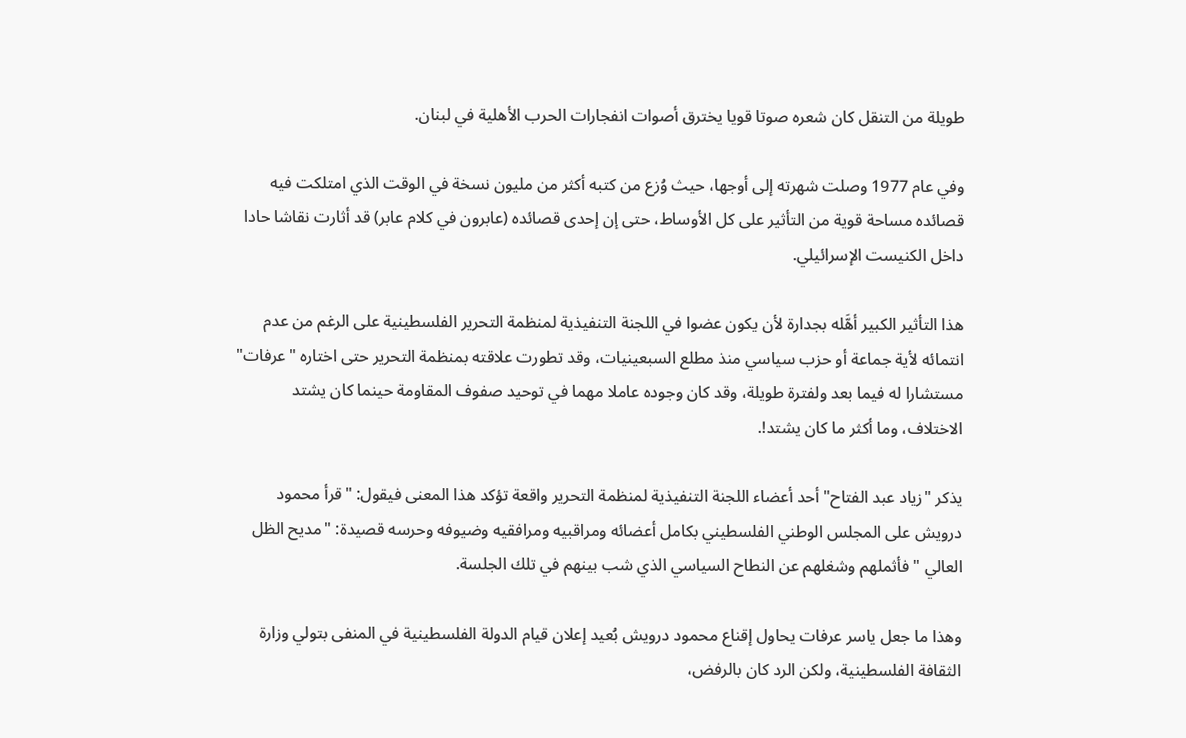طويلة من التنقل كان شعره صوتا قويا يخترق أصوات انفجارات الحرب الأهلية في لبنان.

وفي عام 1977 وصلت شهرته إلى أوجها، حيث وُزع من كتبه أكثر من مليون نسخة في الوقت الذي امتلكت فيه قصائده مساحة قوية من التأثير على كل الأوساط، حتى إن إحدى قصائده (عابرون في كلام عابر) قد أثارت نقاشا حادا داخل الكنيست الإسرائيلي.

هذا التأثير الكبير أهَّله بجدارة لأن يكون عضوا في اللجنة التنفيذية لمنظمة التحرير الفلسطينية على الرغم من عدم انتمائه لأية جماعة أو حزب سياسي منذ مطلع السبعينيات، وقد تطورت علاقته بمنظمة التحرير حتى اختاره "عرفات" مستشارا له فيما بعد ولفترة طويلة، وقد كان وجوده عاملا مهما في توحيد صفوف المقاومة حينما كان يشتد الاختلاف، وما أكثر ما كان يشتد!.

يذكر "زياد عبد الفتاح" أحد أعضاء اللجنة التنفيذية لمنظمة التحرير واقعة تؤكد هذا المعنى فيقول: "قرأ محمود درويش على المجلس الوطني الفلسطيني بكامل أعضائه ومراقبيه ومرافقيه وضيوفه وحرسه قصيدة: "مديح الظل العالي " فأثملهم وشغلهم عن النطاح السياسي الذي شب بينهم في تلك الجلسة.

وهذا ما جعل ياسر عرفات يحاول إقناع محمود درويش بُعيد إعلان قيام الدولة الفلسطينية في المنفى بتولي وزارة الثقافة الفلسطينية، ولكن الرد كان بالرفض،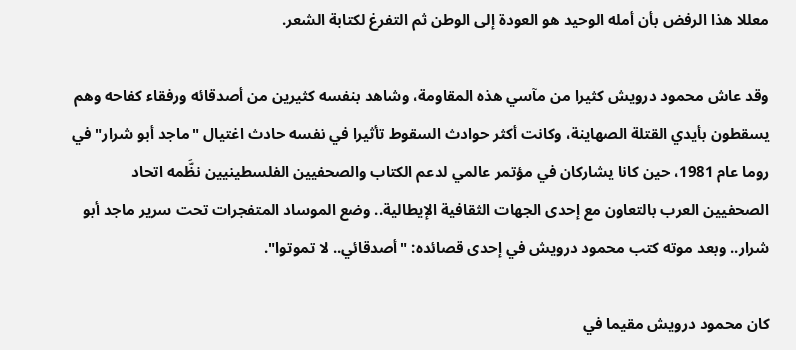معللا هذا الرفض بأن أمله الوحيد هو العودة إلى الوطن ثم التفرغ لكتابة الشعر.

وقد عاش محمود درويش كثيرا من مآسي هذه المقاومة، وشاهد بنفسه كثيرين من أصدقائه ورفقاء كفاحه وهم يسقطون بأيدي القتلة الصهاينة، وكانت أكثر حوادث السقوط تأثيرا في نفسه حادث اغتيال "ماجد أبو شرار" في روما عام 1981، حين كانا يشاركان في مؤتمر عالمي لدعم الكتاب والصحفيين الفلسطينيين نظَّمه اتحاد الصحفيين العرب بالتعاون مع إحدى الجهات الثقافية الإيطالية.. وضع الموساد المتفجرات تحت سرير ماجد أبو شرار.. وبعد موته كتب محمود درويش في إحدى قصائده: "أصدقائي.. لا تموتوا".

كان محمود درويش مقيما في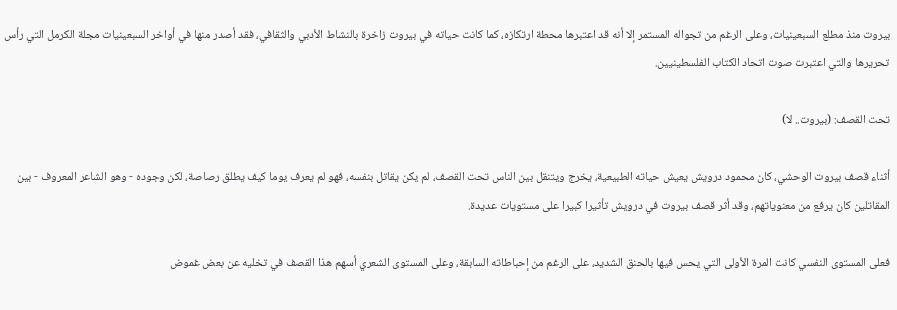بيروت منذ مطلع السبعينيات، وعلى الرغم من تجواله المستمر إلا أنه قد اعتبرها محطة ارتكازه، كما كانت حياته في بيروت زاخرة بالنشاط الأدبي والثقافي، فقد أصدر منها في أواخر السبعينيات مجلة الكرمل التي رأس تحريرها والتي اعتبرت صوت اتحاد الكتاب الفلسطينيين.

تحت القصف: (بيروت.. لا)

أثناء قصف بيروت الوحشي، كان محمود درويش يعيش حياته الطبيعية، يخرج ويتنقل بين الناس تحت القصف، لم يكن يقاتل بنفسه، فهو لم يعرف يوما كيف يطلق رصاصة، لكن وجوده - وهو الشاعر المعروف - بين المقاتلين كان يرفع من معنوياتهم، وقد أثر قصف بيروت في درويش تأثيرا كبيرا على مستويات عديدة.

فعلى المستوى النفسي كانت المرة الأولى التي يحس فيها بالحنق الشديد، على الرغم من إحباطاته السابقة، وعلى المستوى الشعري أسهم هذا القصف في تخليه عن بعض غموض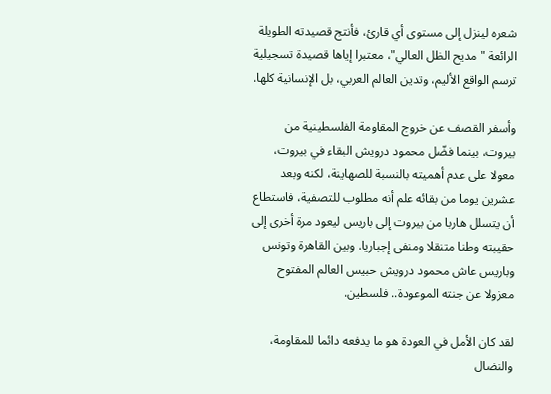شعره لينزل إلى مستوى أي قارئ، فأنتج قصيدته الطويلة الرائعة "مديح الظل العالي"، معتبرا إياها قصيدة تسجيلية ترسم الواقع الأليم، وتدين العالم العربي، بل الإنسانية كلها.

وأسفر القصف عن خروج المقاومة الفلسطينية من بيروت، بينما فضّل محمود درويش البقاء في بيروت، معولا على عدم أهميته بالنسبة للصهاينة، لكنه وبعد عشرين يوما من بقائه علم أنه مطلوب للتصفية، فاستطاع أن يتسلل هاربا من بيروت إلى باريس ليعود مرة أخرى إلى حقيبته وطنا متنقلا ومنفى إجباريا. وبين القاهرة وتونس وباريس عاش محمود درويش حبيس العالم المفتوح معزولا عن جنته الموعودة.. فلسطين.

لقد كان الأمل في العودة هو ما يدفعه دائما للمقاومة، والنضال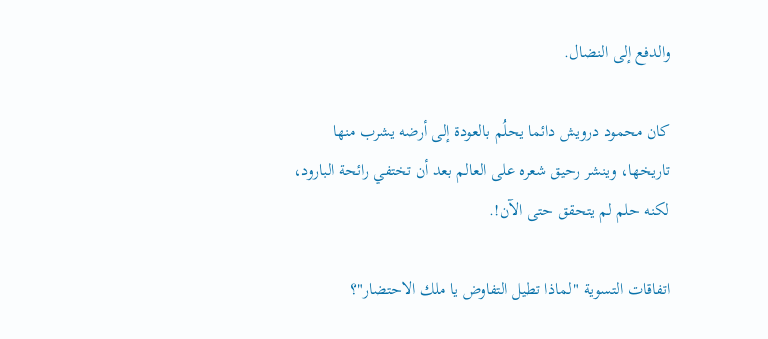والدفع إلى النضال.

كان محمود درويش دائما يحلُم بالعودة إلى أرضه يشرب منها تاريخها، وينشر رحيق شعره على العالم بعد أن تختفي رائحة البارود، لكنه حلم لم يتحقق حتى الآن!.

اتفاقات التسوية "لماذا تطيل التفاوض يا ملك الاحتضار"؟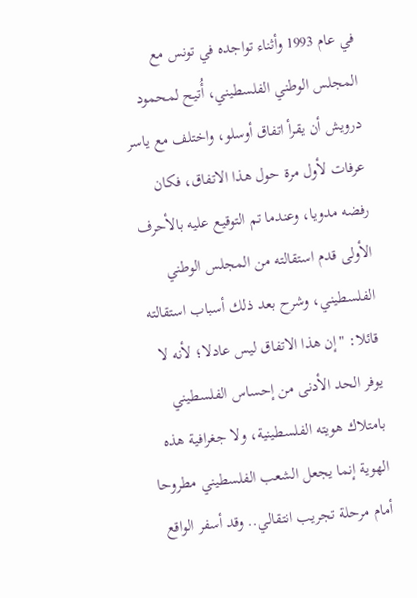في عام 1993 وأثناء تواجده في تونس مع المجلس الوطني الفلسطيني، أُتيح لمحمود درويش أن يقرأ اتفاق أوسلو، واختلف مع ياسر عرفات لأول مرة حول هذا الاتفاق، فكان رفضه مدويا، وعندما تم التوقيع عليه بالأحرف الأولى قدم استقالته من المجلس الوطني الفلسطيني، وشرح بعد ذلك أسباب استقالته قائلا: "إن هذا الاتفاق ليس عادلا؛ لأنه لا يوفر الحد الأدنى من إحساس الفلسطيني بامتلاك هويته الفلسطينية، ولا جغرافية هذه الهوية إنما يجعل الشعب الفلسطيني مطروحا أمام مرحلة تجريب انتقالي.. وقد أسفر الواقع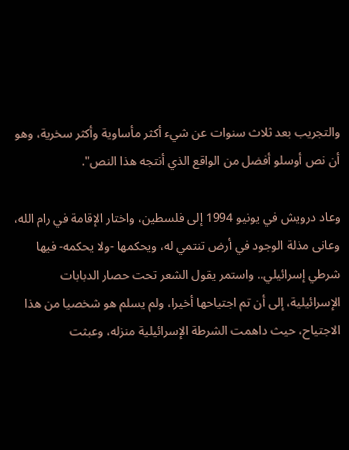والتجريب بعد ثلاث سنوات عن شيء أكثر مأساوية وأكثر سخرية، وهو أن نص أوسلو أفضل من الواقع الذي أنتجه هذا النص".

وعاد درويش في يونيو 1994 إلى فلسطين، واختار الإقامة في رام الله، وعانى مذلة الوجود في أرض تنتمي له، ويحكمها -ولا يحكمه- فيها شرطي إسرائيلي.. واستمر يقول الشعر تحت حصار الدبابات الإسرائيلية، إلى أن تم اجتياحها أخيرا، ولم يسلم هو شخصيا من هذا الاجتياح، حيث داهمت الشرطة الإسرائيلية منزله، وعبثت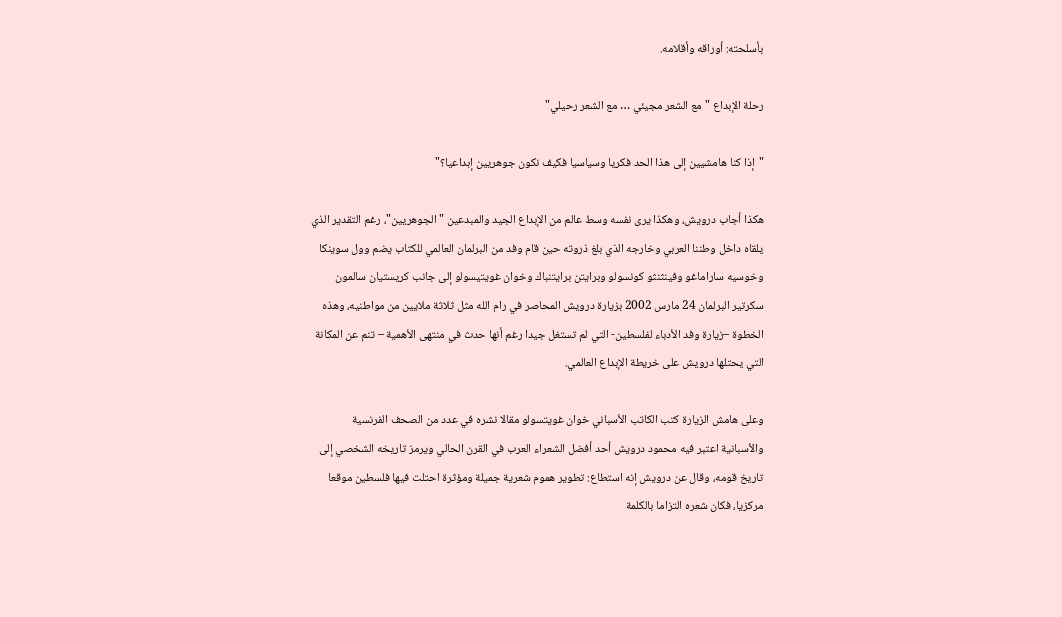بأسلحته: أوراقه وأقلامه.

رحلة الإبداع "مع الشعر مجيئي … مع الشعر رحيلي"

"إذا كنا هامشيين إلى هذا الحد فكريا وسياسيا فكيف نكون جوهريين إبداعيا؟"

هكذا أجاب درويش، وهكذا يرى نفسه وسط عالم من الإبداع الجيد والمبدعين "الجوهريين"، رغم التقدير الذي يلقاه داخل وطننا العربي وخارجه الذي بلغ ذروته حين قام وفد من البرلمان العالمي للكتاب يضم وول سوينكا وخوسيه ساراماغو وفينثنثو كونسولو وبرايتن برايتنباك وخوان غويتيسولو إلى جانب كريستيان سالمون سكرتير البرلمان 24 مارس 2002 بزيارة درويش المحاصر في رام الله مثل ثلاثة ملايين من مواطنيه، وهذه الخطوة –زيارة وفد الأدباء لفلسطين- التي لم تستغل جيدا رغم أنها حدث في منتهى الأهمية – تنم عن المكانة التي يحتلها درويش على خريطة الإبداع العالمي.

وعلى هامش الزيارة كتب الكاتب الأسباني خوان غويتسولو مقالا نشره في عدد من الصحف الفرنسية والأسبانية اعتبر فيه محمود درويش أحد أفضل الشعراء العرب في القرن الحالي ويرمز تاريخه الشخصي إلى تاريخ قومه، وقال عن درويش إنه استطاع: تطوير هموم شعرية جميلة ومؤثرة احتلت فيها فلسطين موقعا مركزيا، فكان شعره التزاما بالكلمة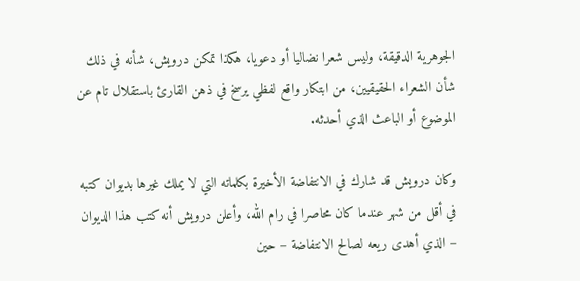الجوهرية الدقيقة، وليس شعرا نضاليا أو دعويا، هكذا تمكن درويش، شأنه في ذلك شأن الشعراء الحقيقيين، من ابتكار واقع لفظي يرسخ في ذهن القارئ باستقلال تام عن الموضوع أو الباعث الذي أحدثه.

وكان درويش قد شارك في الانتفاضة الأخيرة بكلماته التي لا يملك غيرها بديوان كتبه في أقل من شهر عندما كان محاصرا في رام الله، وأعلن درويش أنه كتب هذا الديوان – الذي أهدى ريعه لصالح الانتفاضة – حين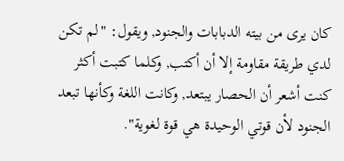كان يرى من بيته الدبابات والجنود, ويقول: "لم تكن لدي طريقة مقاومة إلا أن أكتب, وكلما كتبت أكثر كنت أشعر أن الحصار يبتعد, وكانت اللغة وكأنها تبعد الجنود لأن قوتي الوحيدة هي قوة لغوية".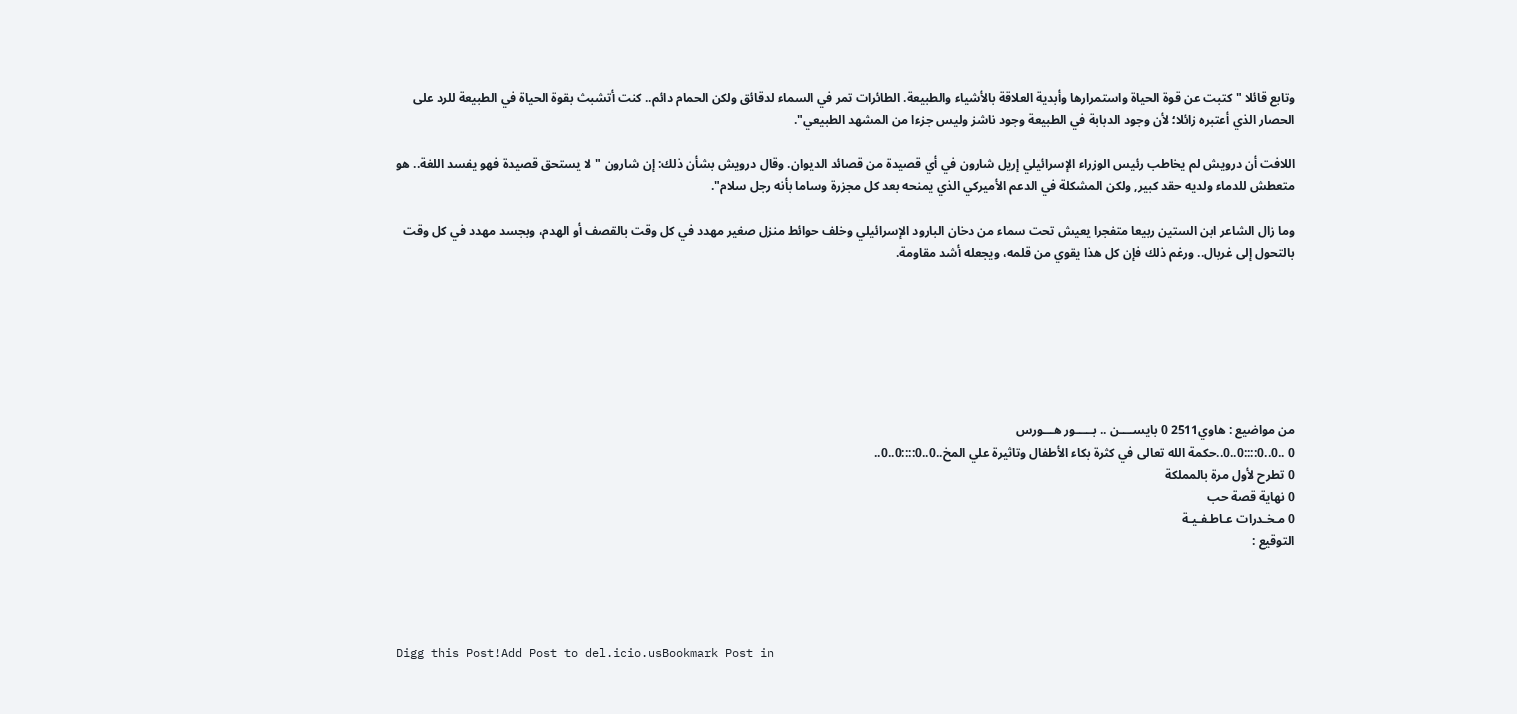وتابع قائلا "كتبت عن قوة الحياة واستمرارها وأبدية العلاقة بالأشياء والطبيعة. الطائرات تمر في السماء لدقائق ولكن الحمام دائم.. كنت أتشبث بقوة الحياة في الطبيعة للرد على الحصار الذي أعتبره زائلا؛ لأن وجود الدبابة في الطبيعة وجود ناشز وليس جزءا من المشهد الطبيعي".

اللافت أن درويش لم يخاطب رئيس الوزراء الإسرائيلي إريل شارون في أي قصيدة من قصائد الديوان. وقال درويش بشأن ذلك: إن شارون "لا يستحق قصيدة فهو يفسد اللغة.. هو متعطش للدماء ولديه حقد كبير, ولكن المشكلة في الدعم الأميركي الذي يمنحه بعد كل مجزرة وساما بأنه رجل سلام".

وما زال الشاعر ابن الستين ربيعا متفجرا يعيش تحت سماء من دخان البارود الإسرائيلي وخلف حوائط منزل صغير مهدد في كل وقت بالقصف أو الهدم، وبجسد مهدد في كل وقت بالتحول إلى غربال.. ورغم ذلك فإن كل هذا يقوي من قلمه، ويجعله أشد مقاومة.







من مواضيع : هاوي2511 0 بايســــن .. بـــــور هـــورس
0 ..0..0::::0..0..حكمة الله تعالى في كثرة بكاء الأطفال وتاثيرة علي المخ..0..0::::0..0..
0 تطرح لأول مرة بالمملكة
0 نهاية قصة حب
0 مـخـدرات عـاطـفـيـة
التوقيع :




Digg this Post!Add Post to del.icio.usBookmark Post in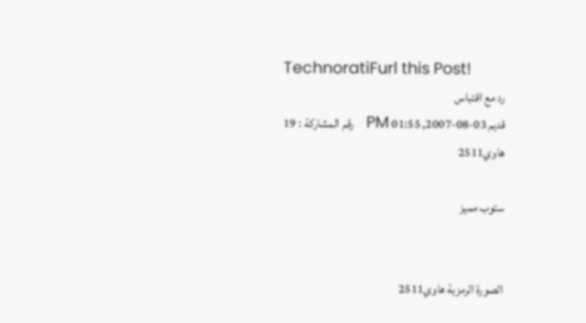TechnoratiFurl this Post!
رد مع اقتباس
قديم 03-08-2007, 01:55 PM   رقم المشاركة : 19
هاوي2511

ستوب مميز


الصورة الرمزية هاوي2511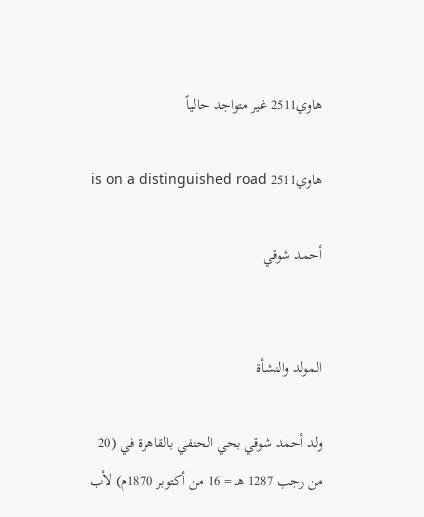هاوي2511 غير متواجد حالياً

هاوي2511 is on a distinguished road

أحمد شوقي


المولد والنشأة

ولد أحمد شوقي بحي الحنفي بالقاهرة في (20 من رجب 1287 هـ = 16 من أكتوبر 1870م) لأب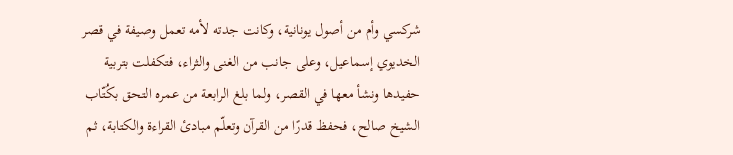شركسي وأم من أصول يونانية، وكانت جدته لأمه تعمل وصيفة في قصر الخديوي إسماعيل، وعلى جانب من الغنى والثراء، فتكفلت بتربية حفيدها ونشأ معها في القصر، ولما بلغ الرابعة من عمره التحق بكُتّاب الشيخ صالح، فحفظ قدرًا من القرآن وتعلّم مبادئ القراءة والكتابة، ثم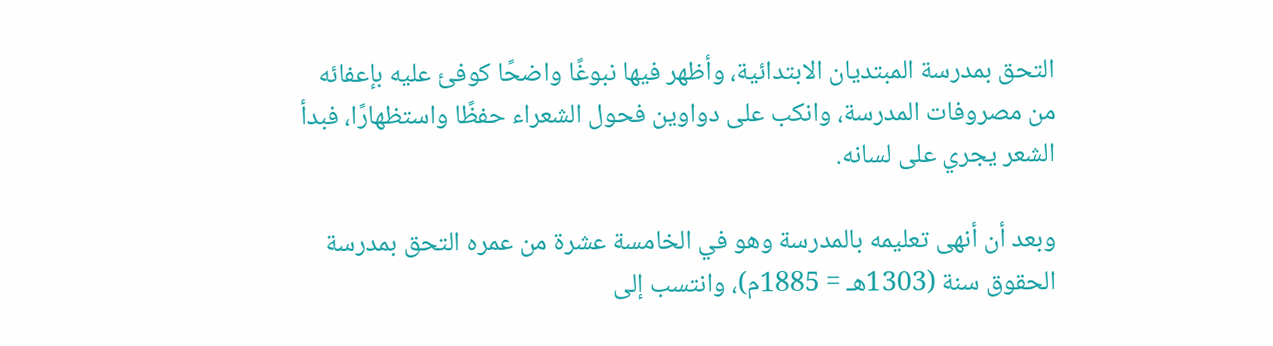التحق بمدرسة المبتديان الابتدائية، وأظهر فيها نبوغًا واضحًا كوفئ عليه بإعفائه من مصروفات المدرسة، وانكب على دواوين فحول الشعراء حفظًا واستظهارًا، فبدأ الشعر يجري على لسانه.

وبعد أن أنهى تعليمه بالمدرسة وهو في الخامسة عشرة من عمره التحق بمدرسة الحقوق سنة (1303هـ = 1885م)، وانتسب إلى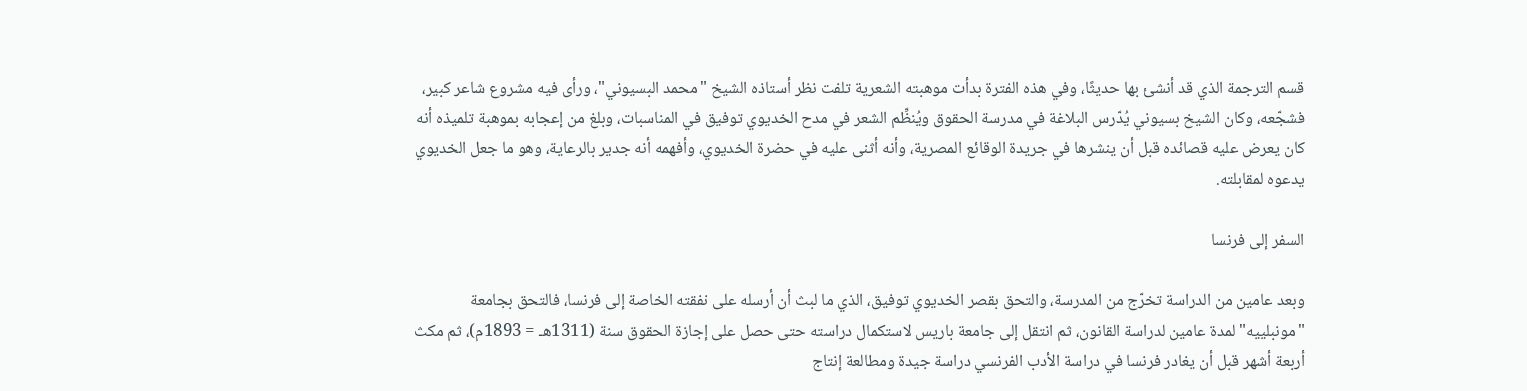قسم الترجمة الذي قد أنشئ بها حديثًا، وفي هذه الفترة بدأت موهبته الشعرية تلفت نظر أستاذه الشيخ "محمد البسيوني"، ورأى فيه مشروع شاعر كبير، فشجّعه، وكان الشيخ بسيوني يُدّرس البلاغة في مدرسة الحقوق ويُنظِّم الشعر في مدح الخديوي توفيق في المناسبات، وبلغ من إعجابه بموهبة تلميذه أنه كان يعرض عليه قصائده قبل أن ينشرها في جريدة الوقائع المصرية، وأنه أثنى عليه في حضرة الخديوي، وأفهمه أنه جدير بالرعاية، وهو ما جعل الخديوي يدعوه لمقابلته.

السفر إلى فرنسا

وبعد عامين من الدراسة تخرّج من المدرسة، والتحق بقصر الخديوي توفيق، الذي ما لبث أن أرسله على نفقته الخاصة إلى فرنسا، فالتحق بجامعة "مونبلييه" لمدة عامين لدراسة القانون، ثم انتقل إلى جامعة باريس لاستكمال دراسته حتى حصل على إجازة الحقوق سنة (1311هـ = 1893م)، ثم مكث أربعة أشهر قبل أن يغادر فرنسا في دراسة الأدب الفرنسي دراسة جيدة ومطالعة إنتاج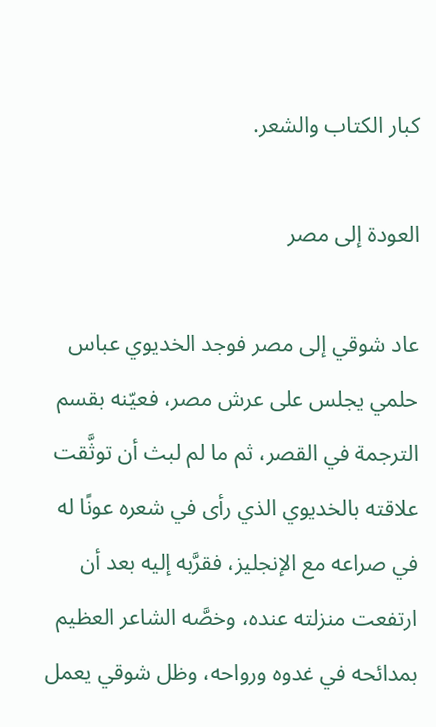كبار الكتاب والشعر.

العودة إلى مصر

عاد شوقي إلى مصر فوجد الخديوي عباس حلمي يجلس على عرش مصر، فعيّنه بقسم الترجمة في القصر، ثم ما لم لبث أن توثَّقت علاقته بالخديوي الذي رأى في شعره عونًا له في صراعه مع الإنجليز، فقرَّبه إليه بعد أن ارتفعت منزلته عنده، وخصَّه الشاعر العظيم بمدائحه في غدوه ورواحه، وظل شوقي يعمل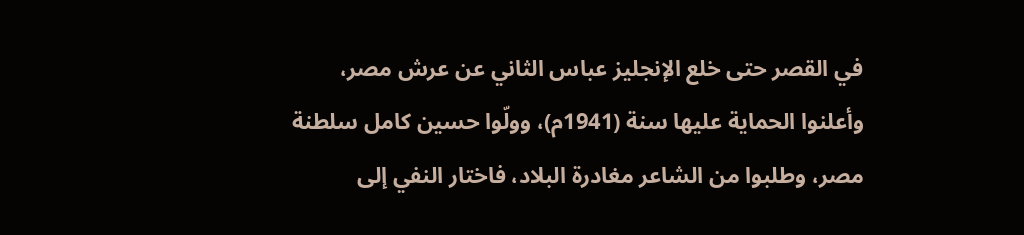في القصر حتى خلع الإنجليز عباس الثاني عن عرش مصر، وأعلنوا الحماية عليها سنة (1941م)، وولّوا حسين كامل سلطنة مصر، وطلبوا من الشاعر مغادرة البلاد، فاختار النفي إلى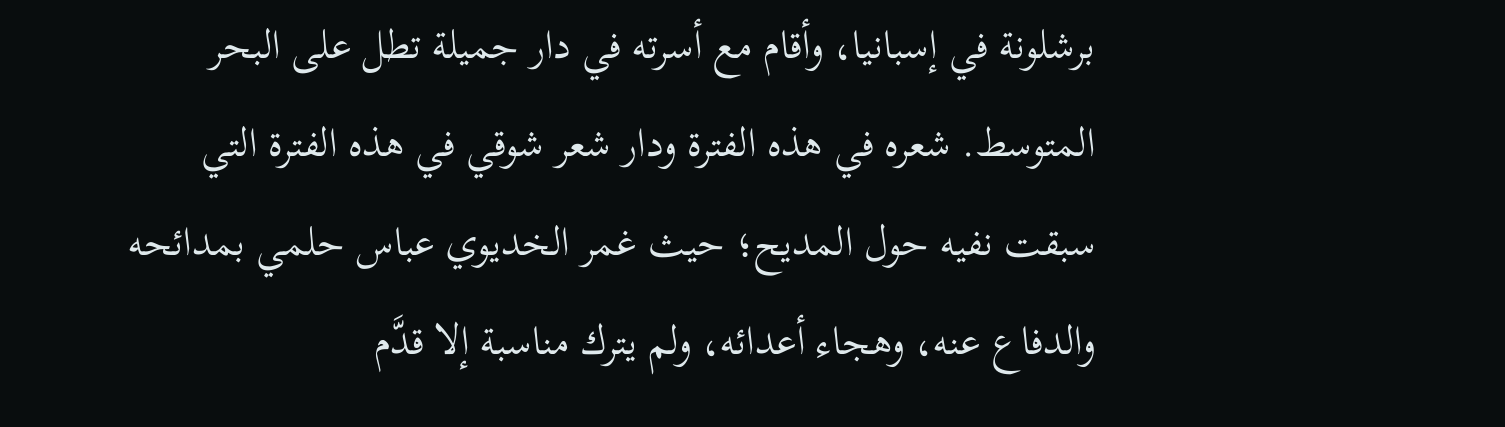برشلونة في إسبانيا، وأقام مع أسرته في دار جميلة تطل على البحر المتوسط. شعره في هذه الفترة ودار شعر شوقي في هذه الفترة التي سبقت نفيه حول المديح؛ حيث غمر الخديوي عباس حلمي بمدائحه والدفاع عنه، وهجاء أعدائه، ولم يترك مناسبة إلا قدَّم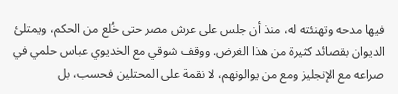فيها مدحه وتهنئته له، منذ أن جلس على عرش مصر حتى خُلع من الحكم، ويمتلئ الديوان بقصائد كثيرة من هذا الغرض. ووقف شوقي مع الخديوي عباس حلمي في صراعه مع الإنجليز ومع من يوالونهم، لا نقمة على المحتلين فحسب، بل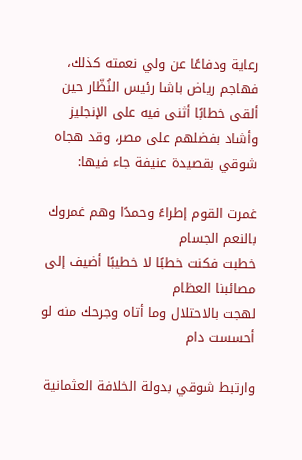رعاية ودفاعًا عن ولي نعمته كذلك، فهاجم رياض باشا رئيس النُظّار حين ألقى خطابًا أثنى فيه على الإنجليز وأشاد بفضلهم على مصر، وقد هجاه شوقي بقصيدة عنيفة جاء فيها:

غمرت القوم إطراءً وحمدًا وهم غمروك بالنعم الجسام
خطبت فكنت خطبًا لا خطيبًا أضيف إلى مصائبنا العظام
لهجت بالاحتلال وما أتاه وجرحك منه لو أحسست دام

وارتبط شوقي بدولة الخلافة العثمانية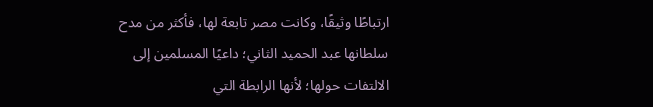ارتباطًا وثيقًا، وكانت مصر تابعة لها، فأكثر من مدح سلطانها عبد الحميد الثاني؛ داعيًا المسلمين إلى الالتفات حولها؛ لأنها الرابطة التي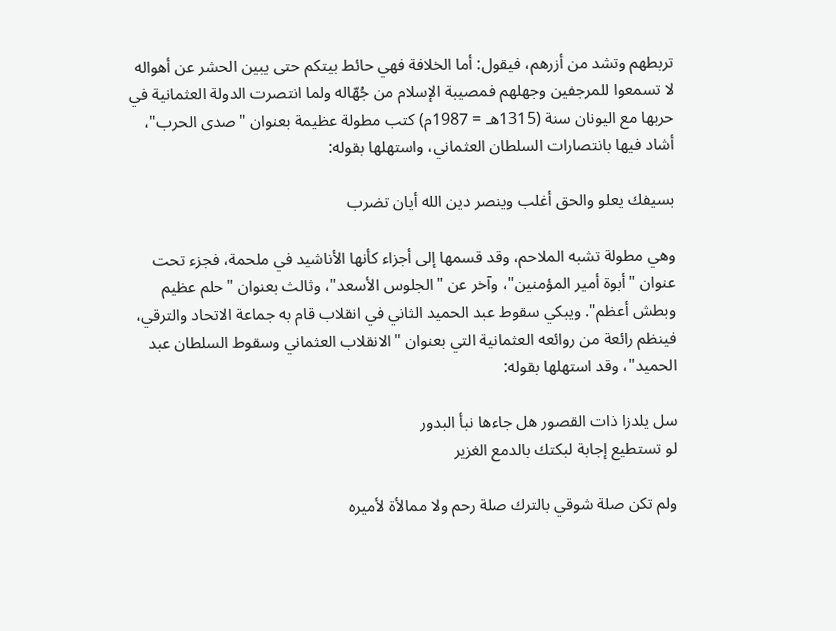تربطهم وتشد من أزرهم، فيقول: أما الخلافة فهي حائط بيتكم حتى يبين الحشر عن أهواله لا تسمعوا للمرجفين وجهلهم فمصيبة الإسلام من جُهّاله ولما انتصرت الدولة العثمانية في حربها مع اليونان سنة (1315هـ = 1987م) كتب مطولة عظيمة بعنوان "صدى الحرب"، أشاد فيها بانتصارات السلطان العثماني، واستهلها بقوله:

بسيفك يعلو والحق أغلب وينصر دين الله أيان تضرب

وهي مطولة تشبه الملاحم، وقد قسمها إلى أجزاء كأنها الأناشيد في ملحمة، فجزء تحت عنوان "أبوة أمير المؤمنين"، وآخر عن "الجلوس الأسعد"، وثالث بعنوان "حلم عظيم وبطش أعظم". ويبكي سقوط عبد الحميد الثاني في انقلاب قام به جماعة الاتحاد والترقي، فينظم رائعة من روائعه العثمانية التي بعنوان "الانقلاب العثماني وسقوط السلطان عبد الحميد"، وقد استهلها بقوله:

سل يلدزا ذات القصور هل جاءها نبأ البدور
لو تستطيع إجابة لبكتك بالدمع الغزير

ولم تكن صلة شوقي بالترك صلة رحم ولا ممالأة لأميره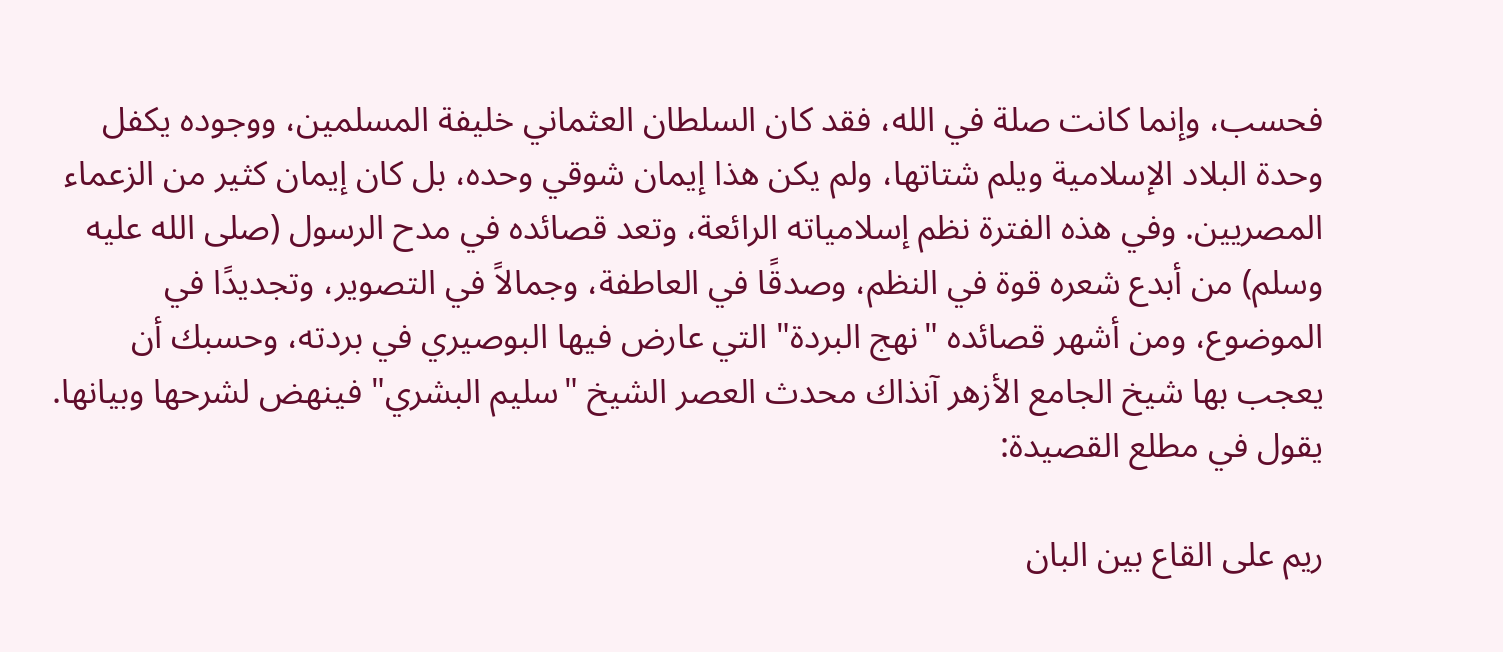فحسب، وإنما كانت صلة في الله، فقد كان السلطان العثماني خليفة المسلمين، ووجوده يكفل وحدة البلاد الإسلامية ويلم شتاتها، ولم يكن هذا إيمان شوقي وحده، بل كان إيمان كثير من الزعماء المصريين. وفي هذه الفترة نظم إسلامياته الرائعة، وتعد قصائده في مدح الرسول (صلى الله عليه وسلم) من أبدع شعره قوة في النظم، وصدقًا في العاطفة، وجمالاً في التصوير، وتجديدًا في الموضوع، ومن أشهر قصائده "نهج البردة" التي عارض فيها البوصيري في بردته، وحسبك أن يعجب بها شيخ الجامع الأزهر آنذاك محدث العصر الشيخ "سليم البشري" فينهض لشرحها وبيانها. يقول في مطلع القصيدة:

ريم على القاع بين البان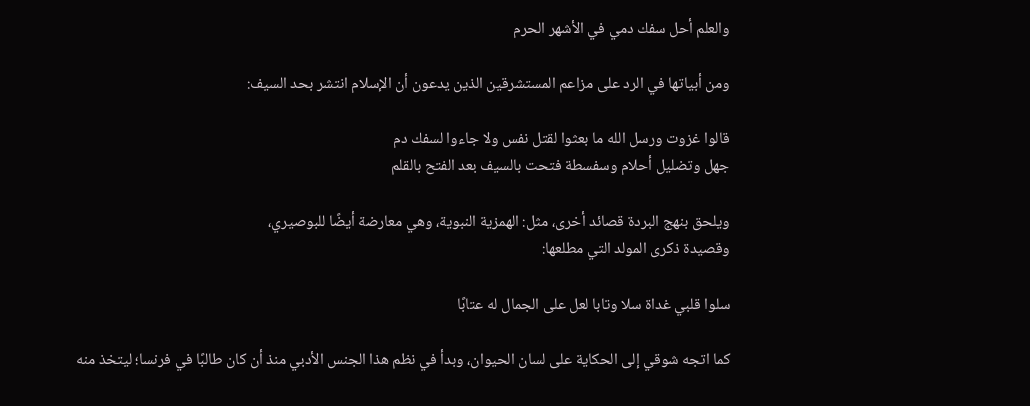والعلم أحل سفك دمي في الأشهر الحرم

ومن أبياتها في الرد على مزاعم المستشرقين الذين يدعون أن الإسلام انتشر بحد السيف:

قالوا غزوت ورسل الله ما بعثوا لقتل نفس ولا جاءوا لسفك دم
جهل وتضليل أحلام وسفسطة فتحت بالسيف بعد الفتح بالقلم

ويلحق بنهج البردة قصائد أخرى، مثل: الهمزية النبوية، وهي معارضة أيضًا للبوصيري،
وقصيدة ذكرى المولد التي مطلعها:

سلوا قلبي غداة سلا وتابا لعل على الجمال له عتابًا

كما اتجه شوقي إلى الحكاية على لسان الحيوان، وبدأ في نظم هذا الجنس الأدبي منذ أن كان طالبًا في فرنسا؛ ليتخذ منه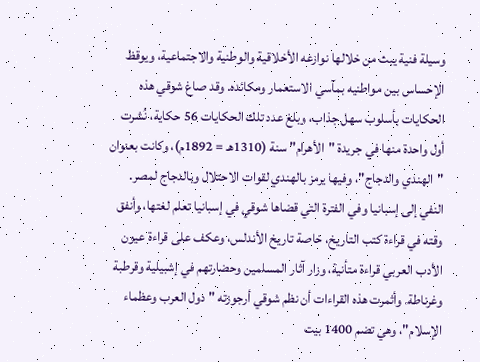وسيلة فنية يبث من خلالها نوازعه الأخلاقية والوطنية والاجتماعية، ويوقظ الإحساس بين مواطنيه بمآسي الاستعمار ومكائده. وقد صاغ شوقي هذه الحكايات بأسلوب سهل جذاب، وبلغ عدد تلك الحكايات 56 حكاية، نُشرت أول واحدة منها في جريدة "الأهرام" سنة (1310هـ = 1892م)، وكانت بعنوان "الهندي والدجاج"، وفيها يرمز بالهندي لقوات الاحتلال وبالدجاج لمصر. النفي إلى إسبانيا وفي الفترة التي قضاها شوقي في إسبانيا تعلم لغتها، وأنفق وقته في قراءة كتب التاريخ، خاصة تاريخ الأندلس، وعكف على قراءة عيون الأدب العربي قراءة متأنية، وزار آثار المسلمين وحضارتهم في إشبيلية وقرطبة وغرناطة. وأثمرت هذه القراءات أن نظم شوقي أرجوزته "دول العرب وعظماء الإسلام"، وهي تضم 1400 بيت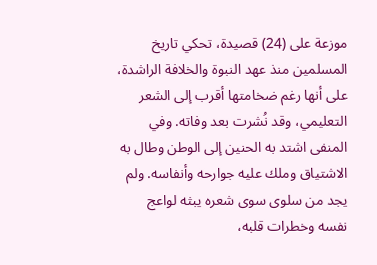موزعة على (24) قصيدة، تحكي تاريخ المسلمين منذ عهد النبوة والخلافة الراشدة، على أنها رغم ضخامتها أقرب إلى الشعر التعليمي، وقد نُشرت بعد وفاته. وفي المنفى اشتد به الحنين إلى الوطن وطال به الاشتياق وملك عليه جوارحه وأنفاسه. ولم يجد من سلوى سوى شعره يبثه لواعج نفسه وخطرات قلبه،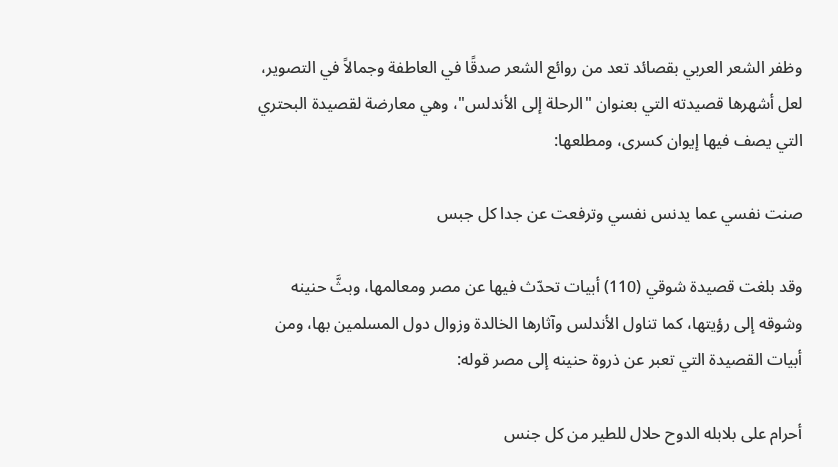وظفر الشعر العربي بقصائد تعد من روائع الشعر صدقًا في العاطفة وجمالاً في التصوير، لعل أشهرها قصيدته التي بعنوان "الرحلة إلى الأندلس"، وهي معارضة لقصيدة البحتري التي يصف فيها إيوان كسرى، ومطلعها:

صنت نفسي عما يدنس نفسي وترفعت عن جدا كل جبس

وقد بلغت قصيدة شوقي (110) أبيات تحدّث فيها عن مصر ومعالمها، وبثَّ حنينه وشوقه إلى رؤيتها، كما تناول الأندلس وآثارها الخالدة وزوال دول المسلمين بها، ومن أبيات القصيدة التي تعبر عن ذروة حنينه إلى مصر قوله:

أحرام على بلابله الدوح حلال للطير من كل جنس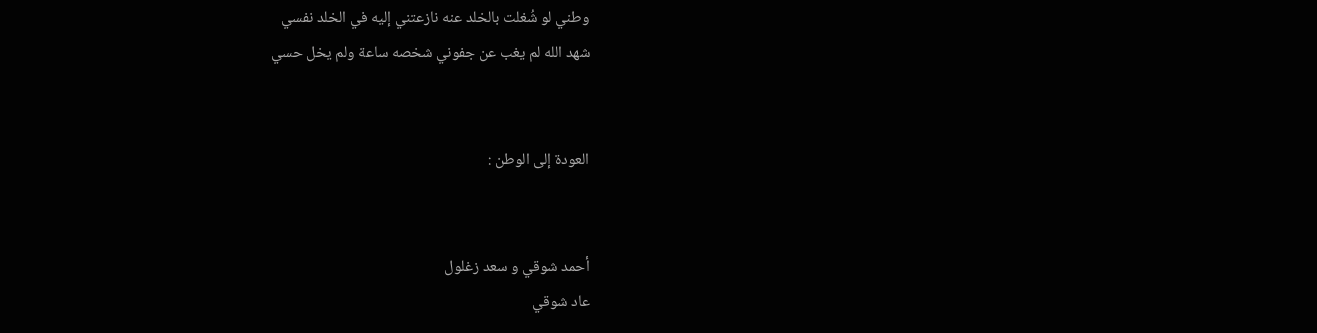وطني لو شُغلت بالخلد عنه نازعتني إليه في الخلد نفسي
شهد الله لم يغب عن جفوني شخصه ساعة ولم يخل حسي


العودة إلى الوطن :


أحمد شوقي و سعد زغلول
عاد شوقي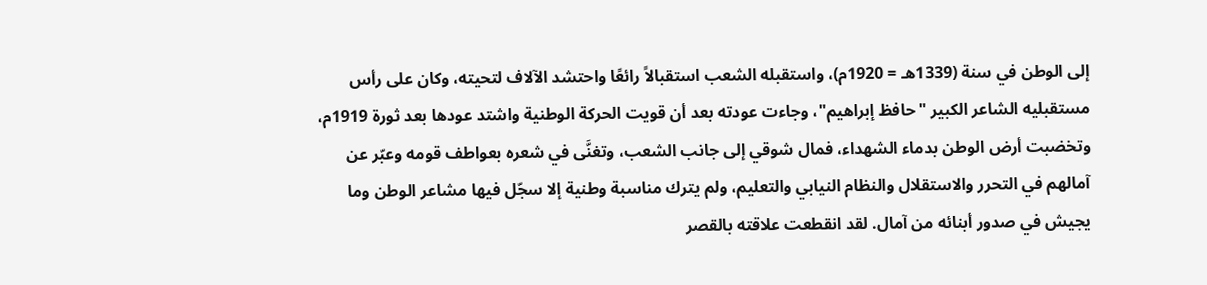إلى الوطن في سنة (1339هـ = 1920م)، واستقبله الشعب استقبالاً رائعًا واحتشد الآلاف لتحيته، وكان على رأس مستقبليه الشاعر الكبير "حافظ إبراهيم"، وجاءت عودته بعد أن قويت الحركة الوطنية واشتد عودها بعد ثورة 1919م، وتخضبت أرض الوطن بدماء الشهداء، فمال شوقي إلى جانب الشعب، وتغنَّى في شعره بعواطف قومه وعبّر عن آمالهم في التحرر والاستقلال والنظام النيابي والتعليم، ولم يترك مناسبة وطنية إلا سجّل فيها مشاعر الوطن وما يجيش في صدور أبنائه من آمال. لقد انقطعت علاقته بالقصر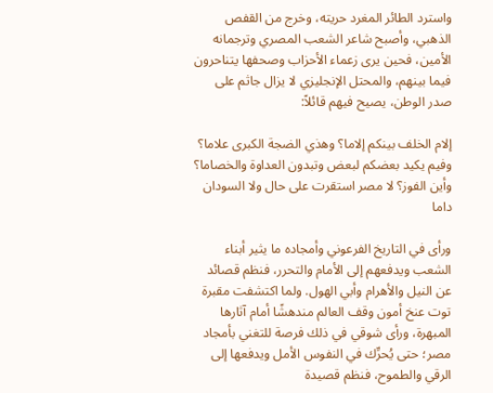واسترد الطائر المغرد حريته، وخرج من القفص الذهبي، وأصبح شاعر الشعب المصري وترجمانه الأمين، فحين يرى زعماء الأحزاب وصحفها يتناحرون فيما بينهم، والمحتل الإنجليزي لا يزال جاثم على صدر الوطن، يصيح فيهم قائلاً:

إلام الخلف بينكم إلاما؟ وهذي الضجة الكبرى علاما؟
وفيم يكيد بعضكم لبعض وتبدون العداوة والخصاما؟
وأين الفوز؟ لا مصر استقرت على حال ولا السودان داما

ورأى في التاريخ الفرعوني وأمجاده ما يثير أبناء الشعب ويدفعهم إلى الأمام والتحرر، فنظم قصائد عن النيل والأهرام وأبي الهول. ولما اكتشفت مقبرة توت عنخ أمون وقف العالم مندهشًا أمام آثارها المبهرة، ورأى شوقي في ذلك فرصة للتغني بأمجاد مصر؛ حتى يُحرِّك في النفوس الأمل ويدفعها إلى الرقي والطموح، فنظم قصيدة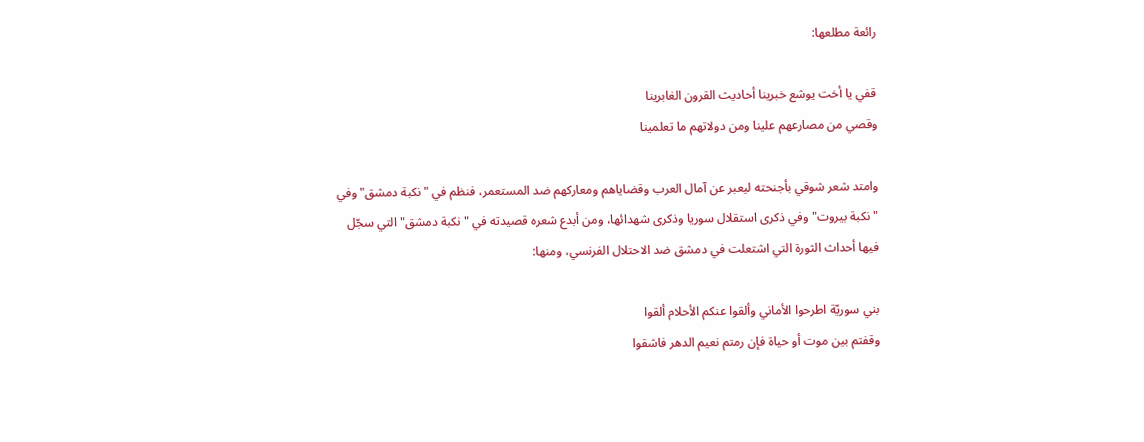رائعة مطلعها:

قفي يا أخت يوشع خبرينا أحاديث القرون الغابرينا
وقصي من مصارعهم علينا ومن دولاتهم ما تعلمينا

وامتد شعر شوقي بأجنحته ليعبر عن آمال العرب وقضاياهم ومعاركهم ضد المستعمر، فنظم في "نكبة دمشق" وفي "نكبة بيروت" وفي ذكرى استقلال سوريا وذكرى شهدائها، ومن أبدع شعره قصيدته في "نكبة دمشق" التي سجّل فيها أحداث الثورة التي اشتعلت في دمشق ضد الاحتلال الفرنسي، ومنها:

بني سوريّة اطرحوا الأماني وألقوا عنكم الأحلام ألقوا
وقفتم بين موت أو حياة فإن رمتم نعيم الدهر فاشقوا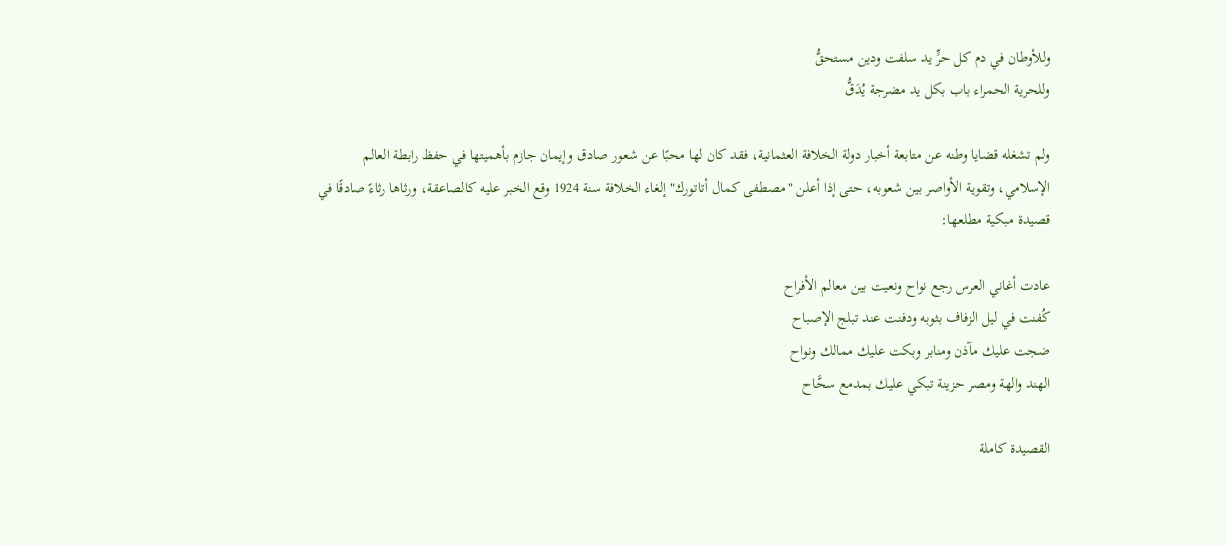وللأوطان في دم كل حرٍّ يد سلفت ودين مستحقُّ
وللحرية الحمراء باب بكل يد مضرجة يُدَقُّ

ولم تشغله قضايا وطنه عن متابعة أخبار دولة الخلافة العثمانية، فقد كان لها محبًا عن شعور صادق وإيمان جازم بأهميتها في حفظ رابطة العالم الإسلامي، وتقوية الأواصر بين شعوبه، حتى إذا أعلن "مصطفى كمال أتاتورك" إلغاء الخلافة سنة 1924 وقع الخبر عليه كالصاعقة، ورثاها رثاءً صادقًا في قصيدة مبكية مطلعها:

عادت أغاني العرس رجع نواح ونعيت بين معالم الأفراح
كُفنت في ليل الزفاف بثوبه ودفنت عند تبلج الإصباح
ضجت عليك مآذن ومنابر وبكت عليك ممالك ونواح
الهند والهة ومصر حزينة تبكي عليك بمدمع سحَّاح

القصيدة كاملة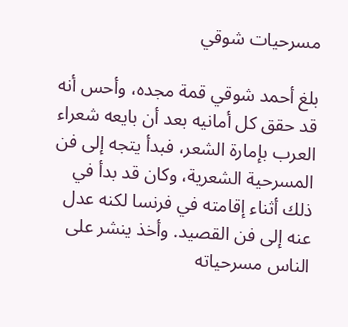مسرحيات شوقي

بلغ أحمد شوقي قمة مجده، وأحس أنه قد حقق كل أمانيه بعد أن بايعه شعراء العرب بإمارة الشعر، فبدأ يتجه إلى فن المسرحية الشعرية، وكان قد بدأ في ذلك أثناء إقامته في فرنسا لكنه عدل عنه إلى فن القصيد. وأخذ ينشر على الناس مسرحياته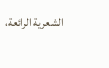الشعرية الرائعة،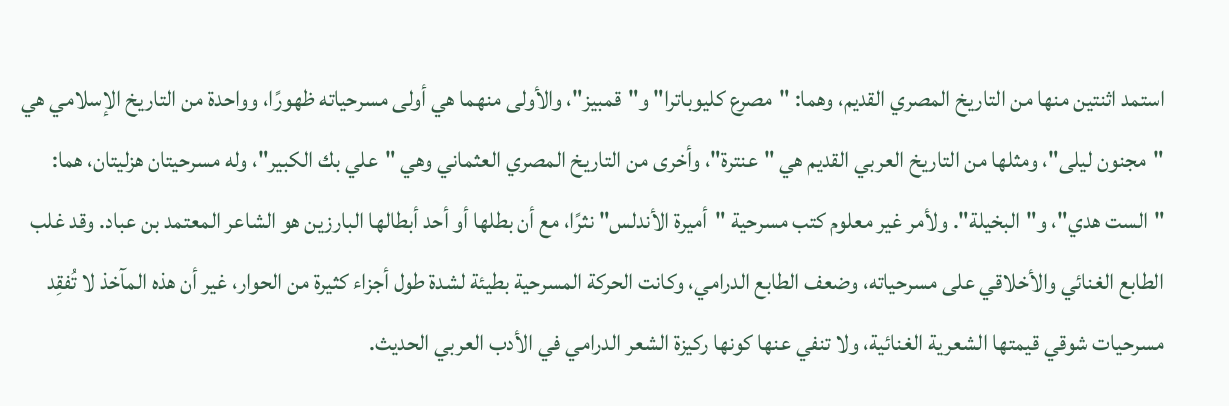استمد اثنتين منها من التاريخ المصري القديم، وهما: "مصرع كليوباترا" و"قمبيز"، والأولى منهما هي أولى مسرحياته ظهورًا، وواحدة من التاريخ الإسلامي هي "مجنون ليلى"، ومثلها من التاريخ العربي القديم هي "عنترة"، وأخرى من التاريخ المصري العثماني وهي "علي بك الكبير"، وله مسرحيتان هزليتان، هما: "الست هدي"، و"البخيلة". ولأمر غير معلوم كتب مسرحية "أميرة الأندلس" نثرًا، مع أن بطلها أو أحد أبطالها البارزين هو الشاعر المعتمد بن عباد. وقد غلب الطابع الغنائي والأخلاقي على مسرحياته، وضعف الطابع الدرامي، وكانت الحركة المسرحية بطيئة لشدة طول أجزاء كثيرة من الحوار، غير أن هذه المآخذ لا تُفقِد مسرحيات شوقي قيمتها الشعرية الغنائية، ولا تنفي عنها كونها ركيزة الشعر الدرامي في الأدب العربي الحديث.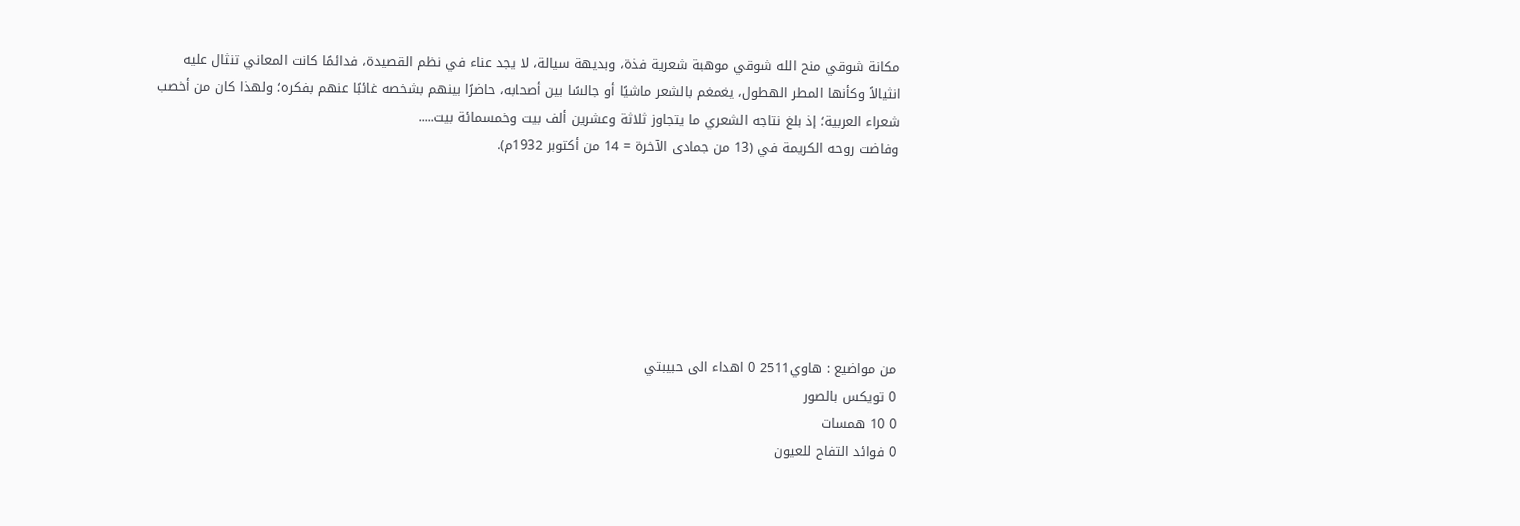مكانة شوقي منح الله شوقي موهبة شعرية فذة، وبديهة سيالة، لا يجد عناء في نظم القصيدة، فدائمًا كانت المعاني تنثال عليه انثيالاً وكأنها المطر الهطول، يغمغم بالشعر ماشيًا أو جالسًا بين أصحابه، حاضرًا بينهم بشخصه غائبًا عنهم بفكره؛ ولهذا كان من أخصب شعراء العربية؛ إذ بلغ نتاجه الشعري ما يتجاوز ثلاثة وعشرين ألف بيت وخمسمائة بيت.....
وفاضت روحه الكريمة في (13 من جمادى الآخرة = 14 من أكتوبر 1932م).







من مواضيع : هاوي2511 0 اهداء الى حبيبتي
0 تويكس بالصور
0 10 همسات
0 فوائد التفاح للعيون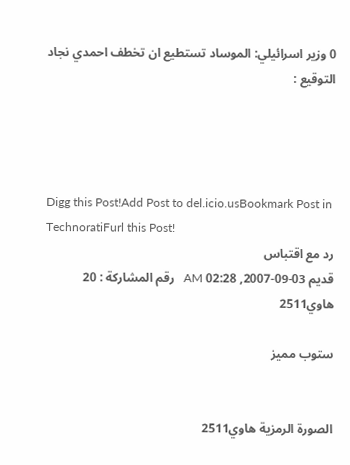0 وزير اسرائيلي: الموساد تستطيع ان تخطف احمدي نجاد
التوقيع :




Digg this Post!Add Post to del.icio.usBookmark Post in TechnoratiFurl this Post!
رد مع اقتباس
قديم 03-09-2007, 02:28 AM   رقم المشاركة : 20
هاوي2511

ستوب مميز


الصورة الرمزية هاوي2511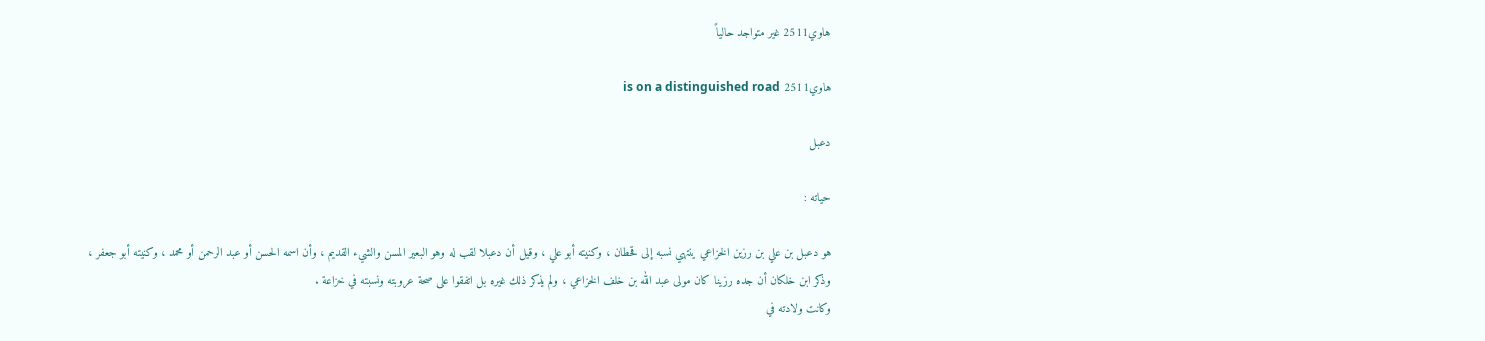هاوي2511 غير متواجد حالياً

هاوي2511 is on a distinguished road

دعبل

حياته :

هو دعبل بن علي بن رزين الخزاعي ينتهي نسبه إلى قحطان ، وكنيته أبو علي ، وقيل أن دعبلا لقب له وهو البعير المسن والشيء القديم ، وأن اسمه الحسن أو عبد الرحمن أو محمد ، وكنيته أبو جعفر ، وذكر ابن خلكان أن جده رزينا كان مولى عبد الله بن خلف الخزاعي ، ولم يذكر ذلك غيره بل اتفقوا على صحة عروبته ونسبته في خزاعة .
وكانت ولادته في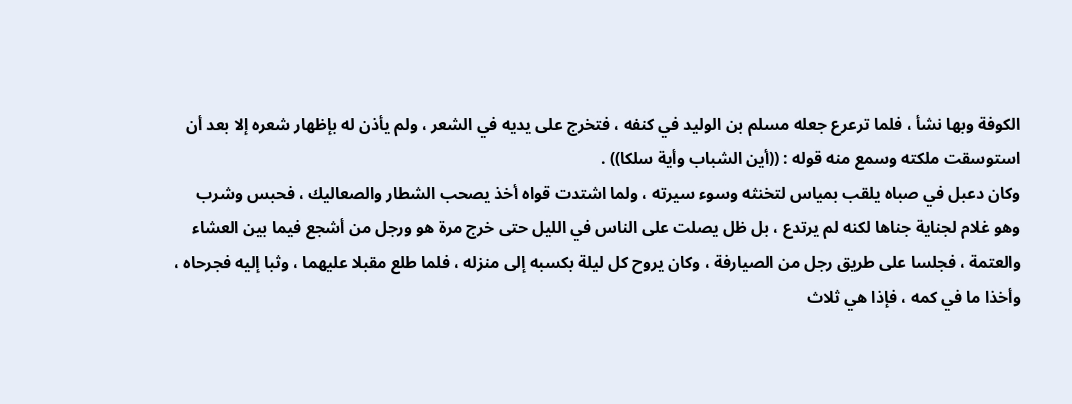الكوفة وبها نشأ ، فلما ترعرع جعله مسلم بن الوليد في كنفه ، فتخرج على يديه في الشعر ، ولم يأذن له بإظهار شعره إلا بعد أن استوسقت ملكته وسمع منه قوله : ((أين الشباب وأية سلكا)) .
وكان دعبل في صباه يلقب بمياس لتخنثه وسوء سيرته ، ولما اشتدت قواه أخذ يصحب الشطار والصعاليك ، فحبس وشرب وهو غلام لجناية جناها لكنه لم يرتدع ، بل ظل يصلت على الناس في الليل حتى خرج مرة هو ورجل من أشجع فيما بين العشاء والعتمة ، فجلسا على طريق رجل من الصيارفة ، وكان يروح كل ليلة بكسبه إلى منزله ، فلما طلع مقبلا عليهما ، وثبا إليه فجرحاه ، وأخذا ما في كمه ، فإذا هي ثلاث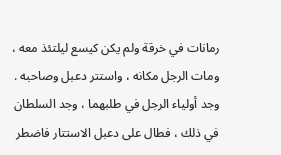رمانات في خرقة ولم يكن كيسع ليلتئذ معه ، ومات الرجل مكانه ، واستتر دعبل وصاحبه .
وجد أولياء الرجل في طلبهما ، وجد السلطان في ذلك ، فطال على دعبل الاستتار فاضطر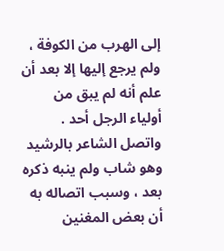إلى الهرب من الكوفة ، ولم يرجع إليها إلا بعد أن علم أنه لم يبق من أولياء الرجل أحد .
واتصل الشاعر بالرشيد وهو شاب ولم ينبه ذكره بعد ، وسبب اتصاله به أن بعض المغنين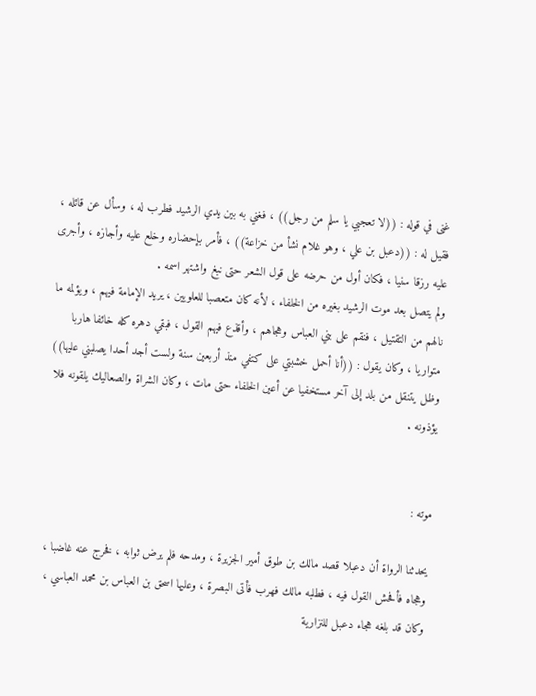غنى في قوله : ((لا تعجبي يا سلم من رجل)) ، فغني به بين يدي الرشيد فطرب له ، وسأل عن قائله ، فقيل له : ((دعبل بن علي ، وهو غلام نشأ من خزاعة)) ، فأمر بإحضاره وخلع عليه وأجازه ، وأجرى عليه رزقا سنيا ، فكان أول من حرضه على قول الشعر حتى نبغ واشتهر اسمه .
ولم يتصل بعد موت الرشيد بغيره من الخلفاء ، لأنه كان متعصبا للعلويين ، يريد الإمامة فيهم ، ويؤلمه ما نالهم من التقتيل ، فنقم على بني العباس وهجاهم ، وأقذع فيهم القول ، فبقي دهره كله خائفا هاربا متواريا ، وكان يقول : ((أنا أحمل خشبتي على كتفي منذ أربعين سنة ولست أجد أحدا يصلبني عليها))
وظل يتنقل من بلد إلى آخر مستخفيا عن أعين الخلفاء حتى مات ، وكان الشراة والصعاليك يلقونه فلا يؤذونه .


موته :

يحدثنا الرواة أن دعبلا قصد مالك بن طوق أمير الجزيرة ، ومدحه فلم يرض ثوابه ، فخرج عنه غاضبا ، وهجاه فأفحش القول فيه ، فطلبه مالك فهرب فأتى البصرة ، وعليها اسحق بن العباس بن محمد العباسي ، وكان قد بلغه هجاء دعبل للنزارية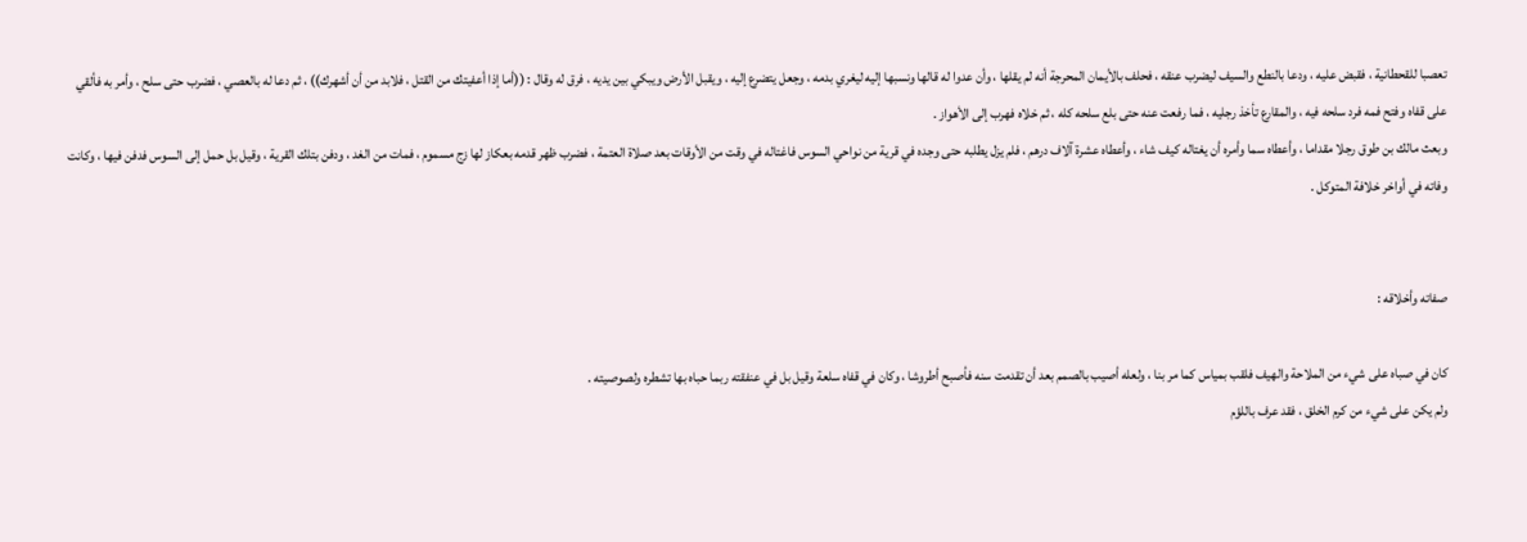تعصبا للقحطانية ، فقبض عليه ، ودعا بالنطع والسيف ليضرب عنقه ، فحلف بالأيمان المحرجة أنه لم يقلها ، وأن عدوا له قالها ونسبها إليه ليغري بدمه ، وجعل يتضرع إليه ، ويقبل الأرض ويبكي بين يديه ، فرق له وقال : ((أما إذا أعفيتك من القتل ، فلابد من أن أشهرك)) ، ثم دعا له بالعصي ، فضرب حتى سلح ، وأمر به فألقي على قفاه وفتح فمه فرد سلحه فيه ، والمقارع تأخذ رجليه ، فما رفعت عنه حتى بلع سلحه كله ، ثم خلاه فهرب إلى الأهواز .
وبعث مالك بن طوق رجلا مقداما ، وأعطاه سما وأمره أن يغتاله كيف شاء ، وأعطاه عشرة آلاف درهم ، فلم يزل يطلبه حتى وجده في قرية من نواحي السوس فاغتاله في وقت من الأوقات بعد صلاة العتمة ، فضرب ظهر قدمه بعكاز لها زج مسموم ، فمات من الغد ، ودفن بتلك القرية ، وقيل بل حمل إلى السوس فدفن فيها ، وكانت وفاته في أواخر خلافة المتوكل .


صفاته وأخلاقه :

كان في صباه على شيء من الملاحة والهيف فلقب بمياس كما مر بنا ، ولعله أصيب بالصمم بعد أن تقدمت سنه فأصبح أطروشا ، وكان في قفاه سلعة وقيل بل في عنفقته ربما حباه بها تشطره ولصوصيته .
ولم يكن على شيء من كرم الخلق ، فقد عرف باللؤم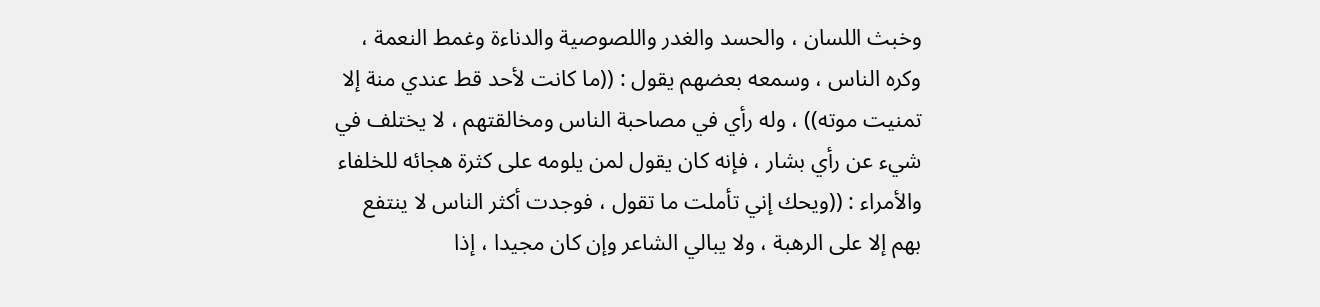وخبث اللسان ، والحسد والغدر واللصوصية والدناءة وغمط النعمة ، وكره الناس ، وسمعه بعضهم يقول : ((ما كانت لأحد قط عندي منة إلا تمنيت موته)) ، وله رأي في مصاحبة الناس ومخالقتهم ، لا يختلف في شيء عن رأي بشار ، فإنه كان يقول لمن يلومه على كثرة هجائه للخلفاء والأمراء : ((ويحك إني تأملت ما تقول ، فوجدت أكثر الناس لا ينتفع بهم إلا على الرهبة ، ولا يبالي الشاعر وإن كان مجيدا ، إذا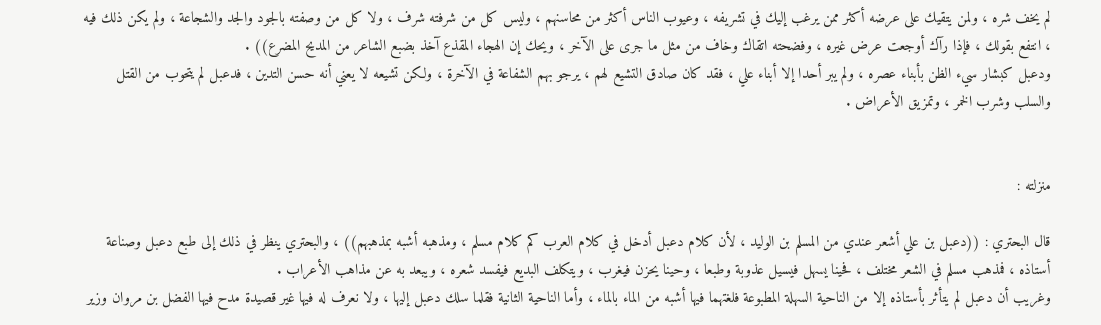لم يخف شره ، ولمن يتقيك على عرضه أكثر ممن يرغب إليك في تشريفه ، وعيوب الناس أكثر من محاسنهم ، وليس كل من شرفته شرف ، ولا كل من وصفته بالجود والجد والشجاعة ، ولم يكن ذلك فيه ، انتفع بقولك ، فإذا رآك أوجعت عرض غيره ، وفضحته اتقاك وخاف من مثل ما جرى على الآخر ، ويحك إن الهجاء المقذع آخذ بضبع الشاعر من المديح المضرع)) .
ودعبل كبشار سيء الظن بأبناء عصره ، ولم يبر أحدا إلا أبناء علي ، فقد كان صادق التشيع لهم ، يرجو بهم الشفاعة في الآخرة ، ولكن تشيعه لا يعني أنه حسن التدين ، فدعبل لم يتحوب من القتل والسلب وشرب الخمر ، وتمزيق الأعراض .


منزلته :

قال البحتري : ((دعبل بن علي أشعر عندي من المسلم بن الوليد ، لأن كلام دعبل أدخل في كلام العرب كم كلام مسلم ، ومذهبه أشبه بمذهبهم)) ، والبحتري ينظر في ذلك إلى طبع دعبل وصناعة أستاذه ، فمذهب مسلم في الشعر مختلف ، فحينا يسهل فيسيل عذوبة وطبعا ، وحينا يحزن فيغرب ، ويتكلف البديع فيفسد شعره ، ويبعد به عن مذاهب الأعراب .
وغريب أن دعبل لم يتأثر بأستاذه إلا من الناحية السهلة المطبوعة فلغتهما فيها أشبه من الماء بالماء ، وأما الناحية الثانية فقلما سلك دعبل إليها ، ولا نعرف له فيها غير قصيدة مدح فيها الفضل بن مروان وزير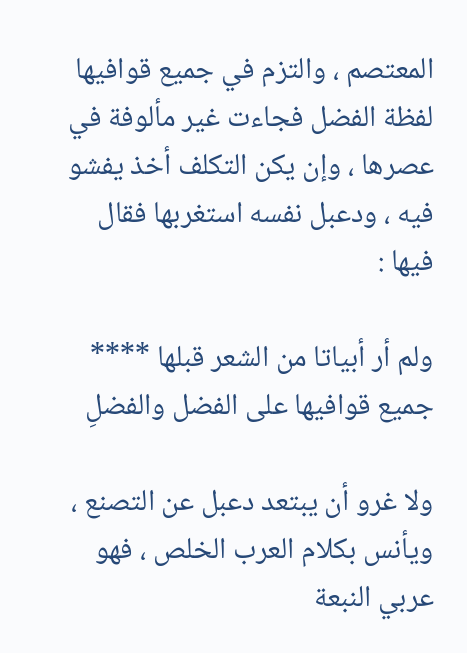المعتصم ، والتزم في جميع قوافيها لفظة الفضل فجاءت غير مألوفة في عصرها ، وإن يكن التكلف أخذ يفشو فيه ، ودعبل نفسه استغربها فقال فيها :

ولم أر أبياتا من الشعر قبلها **** جميع قوافيها على الفضل والفضلِ

ولا غرو أن يبتعد دعبل عن التصنع ، ويأنس بكلام العرب الخلص ، فهو عربي النبعة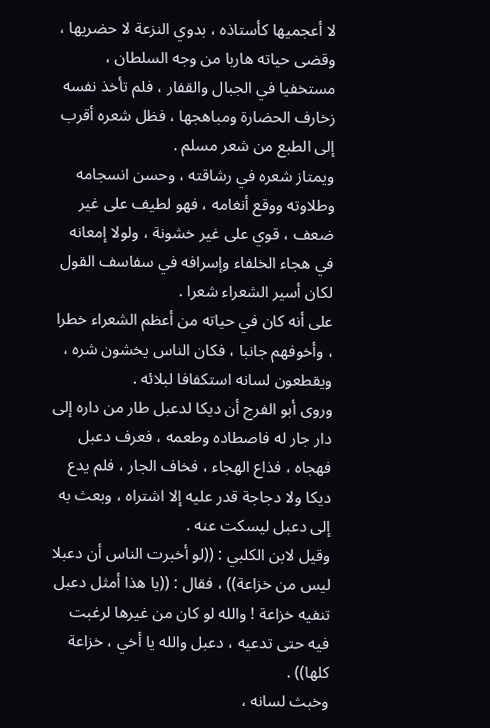لا أعجميها كأستاذه ، بدوي النزعة لا حضريها ، وقضى حياته هاربا من وجه السلطان ، مستخفيا في الجبال والقفار ، فلم تأخذ نفسه زخارف الحضارة ومباهجها ، فظل شعره أقرب إلى الطبع من شعر مسلم .
ويمتاز شعره في رشاقته ، وحسن انسجامه وطلاوته ووقع أنغامه ، فهو لطيف على غير ضعف ، قوي على غير خشونة ، ولولا إمعانه في هجاء الخلفاء وإسرافه في سفاسف القول لكان أسير الشعراء شعرا .
على أنه كان في حياته من أعظم الشعراء خطرا ، وأخوفهم جانبا ، فكان الناس يخشون شره ، ويقطعون لسانه استكفافا لبلائه .
وروى أبو الفرج أن ديكا لدعبل طار من داره إلى دار جار له فاصطاده وطعمه ، فعرف دعبل فهجاه ، فذاع الهجاء ، فخاف الجار ، فلم يدع ديكا ولا دجاجة قدر عليه إلا اشتراه ، وبعث به إلى دعبل ليسكت عنه .
وقيل لابن الكلبي : ((لو أخبرت الناس أن دعبلا ليس من خزاعة)) ، فقال : ((يا هذا أمثل دعبل تنفيه خزاعة ! والله لو كان من غيرها لرغبت فيه حتى تدعيه ، دعبل والله يا أخي ، خزاعة كلها)) .
وخبث لسانه ،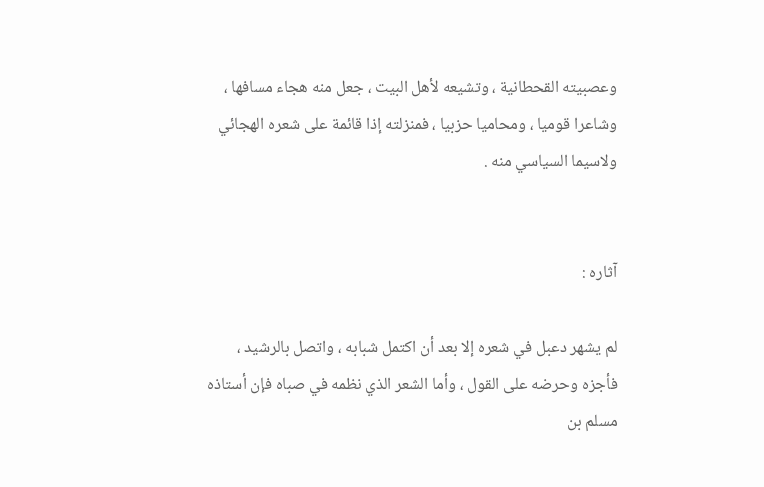وعصبيته القحطانية ، وتشيعه لأهل البيت ، جعل منه هجاء مسافها ، وشاعرا قوميا ، ومحاميا حزبيا ، فمنزلته إذا قائمة على شعره الهجائي ولاسيما السياسي منه .


آثاره :

لم يشهر دعبل في شعره إلا بعد أن اكتمل شبابه ، واتصل بالرشيد ، فأجزه وحرضه على القول ، وأما الشعر الذي نظمه في صباه فإن أستاذه مسلم بن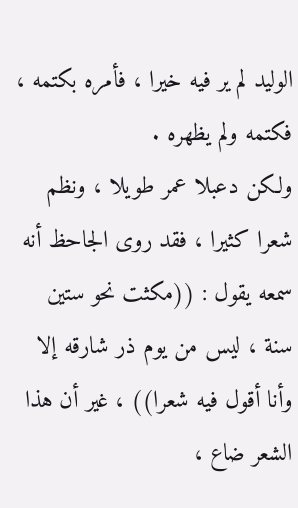الوليد لم ير فيه خيرا ، فأمره بكتمه ، فكتمه ولم يظهره .
ولكن دعبلا عمر طويلا ، ونظم شعرا كثيرا ، فقد روى الجاحظ أنه سمعه يقول : ((مكثت نحو ستين سنة ، ليس من يوم ذر شارقه إلا وأنا أقول فيه شعرا)) ، غير أن هذا الشعر ضاع ،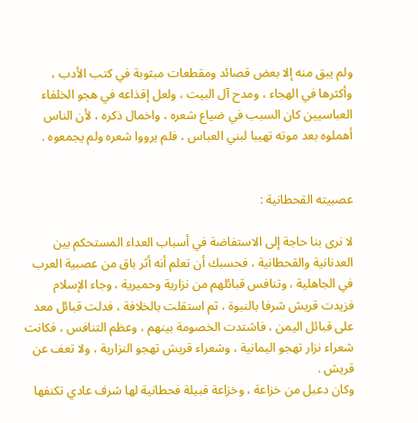ولم يبق منه إلا بعض قصائد ومقطعات مبثوبة في كتب الأدب ، وأكثرها في الهجاء ، ومدح آل البيت ، ولعل إقذاعه في هجو الخلفاء العباسيين كان السبب في ضياع شعره ، واخمال ذكره ، لأن الناس أهملوه بعد موته تهيبا لبني العباس ، فلم يرووا شعره ولم يجمعوه .


عصبيته القحطانية :

لا نرى بنا حاجة إلى الاستفاضة في أسباب العداء المستحكم بين العدنانية والقحطانية ، فحسبك أن تعلم أنه أثر باق من عصبية العرب في الجاهلية ، وتنافس قبائلهم من نزارية وحميرية ، وجاء الإسلام فزيدت قريش شرفا بالنبوة ، ثم استقلت بالخلافة ، فدلت قبائل معد على قبائل اليمن ، فاشتدت الخصومة بينهم ، وعظم التنافس ، فكانت شعراء نزار تهجو اليمانية ، وشعراء قريش تهجو النزارية ، ولا تعف عن قريش .
وكان دعبل من خزاعة ، وخزاعة قبيلة فحطانية لها شرف عادي تكنفها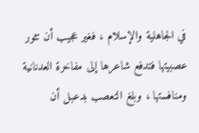في الجاهلية والإسلام ، فغير عجيب أن تثور عصبيتها فتدفع شاعرها إلى مفاخرة العدنانية ومنافستها ، وبلغ التعصب بدعبل أن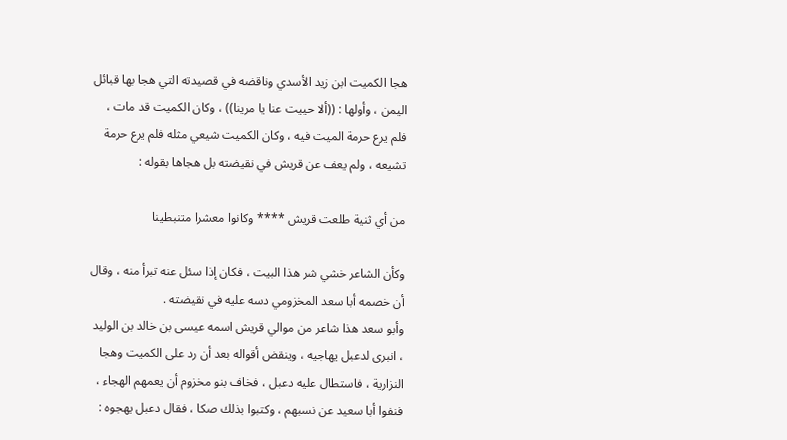هجا الكميت ابن زيد الأسدي وناقضه في قصيدته التي هجا بها قبائل اليمن ، وأولها : ((ألا حييت عنا يا مرينا)) ، وكان الكميت قد مات ، فلم يرع حرمة الميت فيه ، وكان الكميت شيعي مثله فلم يرع حرمة تشيعه ، ولم يعف عن قريش في نقيضته بل هجاها بقوله :

من أي ثنية طلعت قريش **** وكانوا معشرا متنبطينا

وكأن الشاعر خشي شر هذا البيت ، فكان إذا سئل عنه تبرأ منه ، وقال أن خصمه أبا سعد المخزومي دسه عليه في نقيضته .
وأبو سعد هذا شاعر من موالي قريش اسمه عيسى بن خالد بن الوليد ، انبرى لدعبل يهاجيه ، وينقض أقواله بعد أن رد على الكميت وهجا النزارية ، فاستطال عليه دعبل ، فخاف بنو مخزوم أن يعمهم الهجاء ، فنفوا أبا سعيد عن نسبهم ، وكتبوا بذلك صكا ، فقال دعبل يهجوه :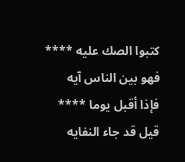كتبوا الصك عليه **** فهو بين الناس آيه
فإذا أقبل يوما **** قيل قد جاء النفايه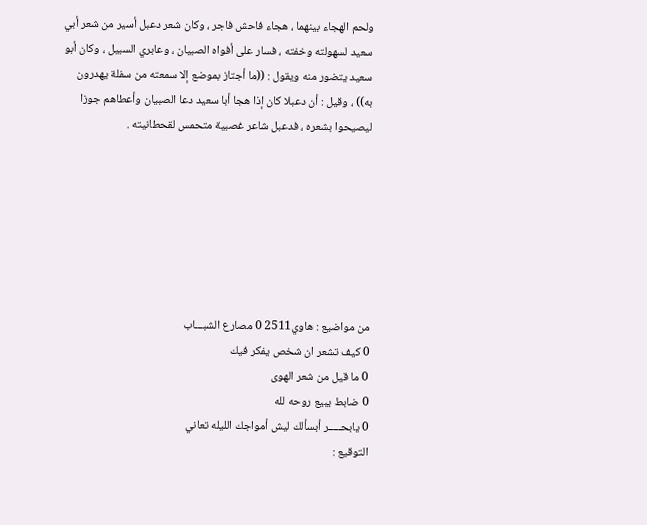ولحم الهجاء بينهما ، هجاء فاحش فاجر ، وكان شعر دعبل أسير من شعر أبي سعيد لسهولته وخفته ، فسار على أفواه الصبيان ، وعابري السبيل ، وكان أبو سعيد يتضور منه ويقول : ((ما أجتاز بموضع إلا سمعته من سفلة يهدرون به)) ، وقيل : أن دعبلا كان إذا هجا أبا سعيد دعا الصبيان وأعطاهم جوزا ليصيحوا بشعره ، فدعبل شاعر غصبية متحمس لقحطانيته .







من مواضيع : هاوي2511 0 مصارع الشبـــاب
0 كيف تشعر ان شخص يفكر فيك
0 ما قيل من شعر الهوى
0 ضابط يبيع روحه لله
0 يابحـــــر أبسألك ليش أمواجك الليله تعاني
التوقيع :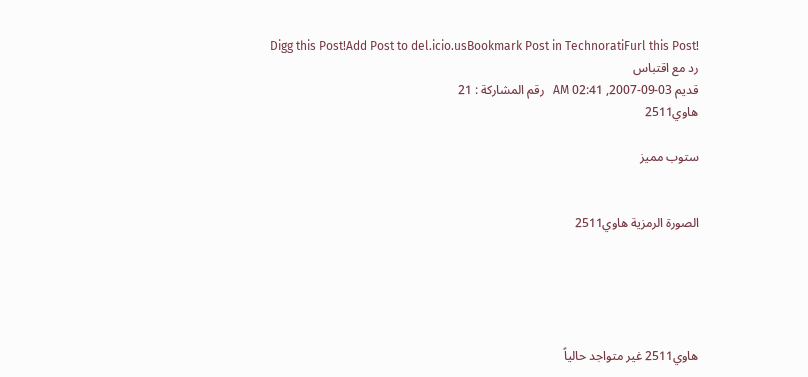Digg this Post!Add Post to del.icio.usBookmark Post in TechnoratiFurl this Post!
رد مع اقتباس
قديم 03-09-2007, 02:41 AM   رقم المشاركة : 21
هاوي2511

ستوب مميز


الصورة الرمزية هاوي2511





هاوي2511 غير متواجد حالياً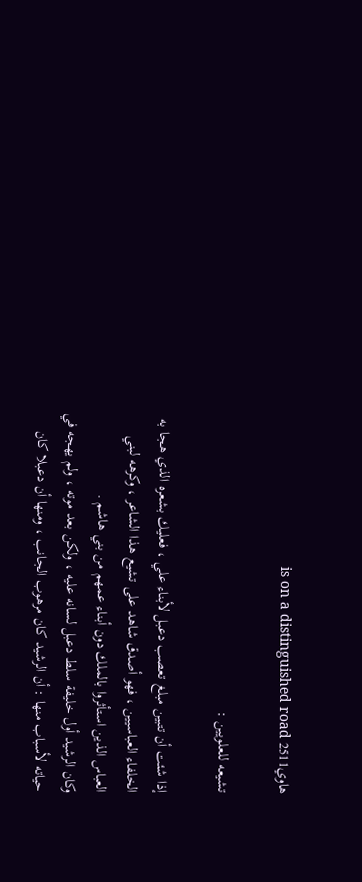هاوي2511 is on a distinguished road

تشيعه للعلويين :

إذا شئت أن تتبين مبلغ تعصب دعبل لأبناء علي ، فعليك بشعره الذي هجا به الخلفاء العباسيين ، فهو أصدق شاهد على تشيع هذا الشاعر ، وكرهه لبني العباس الذين استأثروا بالملك دون أبناء عمهم من بني هاشم .
وكان الرشيد أول خليفة سلط دعبل لسانه عليه ، ولكن بعد موته ، ولم يهجه في حياته لأسباب منها : أن الرشيد كان مرهوب الجانب ، ومنها أن دعبلا كان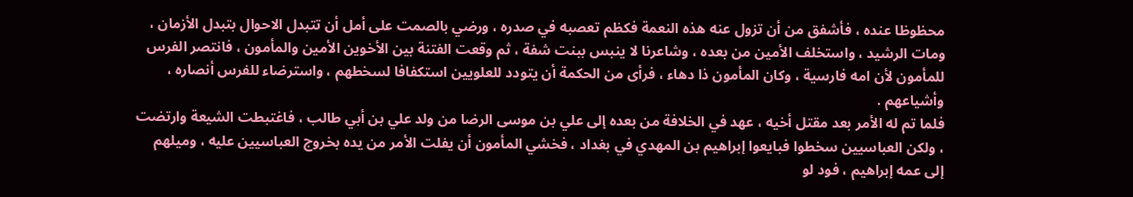محظوظا عنده ، فأشفق من أن تزول عنه هذه النعمة فكظم تعصبه في صدره ، ورضي بالصمت على أمل أن تتبدل الاحوال بتبدل الأزمان ، ومات الرشيد ، واستخلف الأمين من بعده ، وشاعرنا لا ينبس ببنت شفة ، ثم وقعت الفتنة بين الأخوين الأمين والمأمون ، فانتصر الفرس للمأمون لأن امه فارسية ، وكان المأمون ذا دهاء ، فرأى من الحكمة أن يتودد للعلويين استكفافا لسخطهم ، واسترضاء للفرس أنصاره ، وأشياعهم .
فلما تم له الأمر بعد مقتل أخيه ، عهد في الخلافة من بعده إلى علي بن موسى الرضا من ولد علي بن أبي طالب ، فاغتبطت الشيعة وارتضت ، ولكن العباسيين سخطوا فبايعوا إبراهيم بن المهدي في بغداد ، فخشي المأمون أن يفلت الأمر من يده بخروج العباسيين عليه ، وميلهم إلى عمه إبراهيم ، فود لو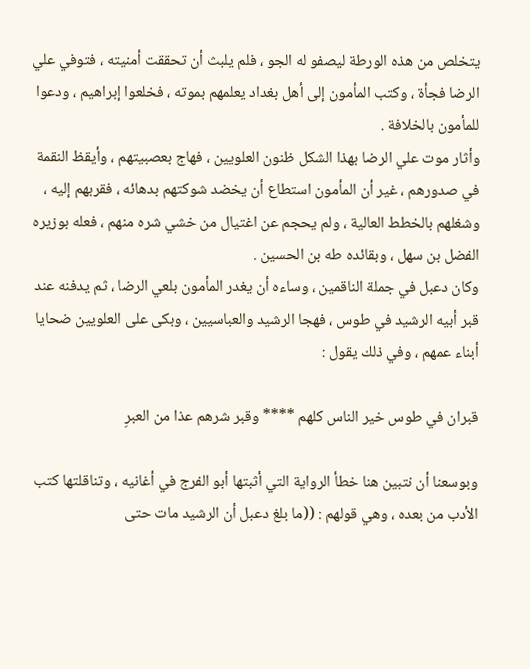يتخلص من هذه الورطة ليصفو له الجو ، فلم يلبث أن تحققت أمنيته ، فتوفي علي الرضا فجأة ، وكتب المأمون إلى أهل بغداد يعلمهم بموته ، فخلعوا إبراهيم ، ودعوا للمأمون بالخلافة .
وأثار موت علي الرضا بهذا الشكل ظنون العلويين ، فهاج بعصبيتهم ، وأيقظ النقمة في صدورهم ، غير أن المأمون استطاع أن يخضد شوكتهم بدهائه ، فقربهم إليه ، وشغلهم بالخطط العالية ، ولم يحجم عن اغتيال من خشي شره منهم ، فعله بوزيره الفضل بن سهل ، وبقائده طه بن الحسين .
وكان دعبل في جملة الناقمين ، وساءه أن يغدر المأمون بلعي الرضا ، ثم يدفنه عند قبر أبيه الرشيد في طوس ، فهجا الرشيد والعباسيين ، وبكى على العلويين ضحايا أبناء عمهم ، وفي ذلك يقول :

قبران في طوس خير الناس كلهم **** وقبر شرهم عذا من العبرِ

وبوسعنا أن نتبين هنا خطأ الرواية التي أثبتها أبو الفرج في أغانيه ، وتناقلتها كتب الأدب من بعده ، وهي قولهم : ((ما بلغ دعبل أن الرشيد مات حتى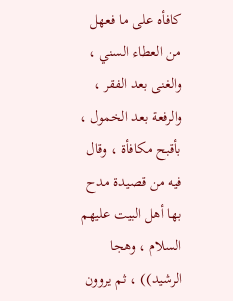كافأه على ما فعهل من العطاء السني ، والغنى بعد الفقر ، والرفعة بعد الخمول ، بأقبح مكافأة ، وقال فيه من قصيدة مدح بها أهل البيت عليهم السلام ، وهجا الرشيد)) ، ثم يروون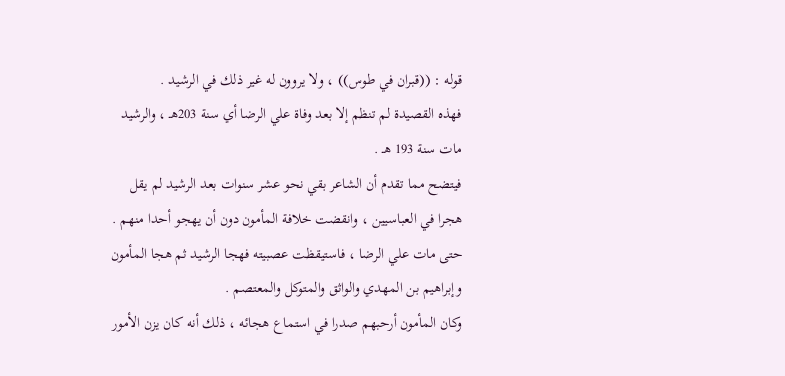قوله : ((قبران في طوس)) ، ولا يروون له غير ذلك في الرشيد .
فهذه القصيدة لم تنظم إلا بعد وفاة علي الرضا أي سنة 203هـ ، والرشيد مات سنة 193 هـ .
فيتضح مما تقدم أن الشاعر بقي نحو عشر سنوات بعد الرشيد لم يقل هجرا في العباسيين ، وانقضت خلافة المأمون دون أن يهجو أحدا منهم .
حتى مات علي الرضا ، فاستيقظت عصبيته فهجا الرشيد ثم هجا المأمون وإبراهيم بن المهدي والواثق والمتوكل والمعتصم .
وكان المأمون أرحبهم صدرا في استماع هجائه ، ذلك أنه كان يزن الأمور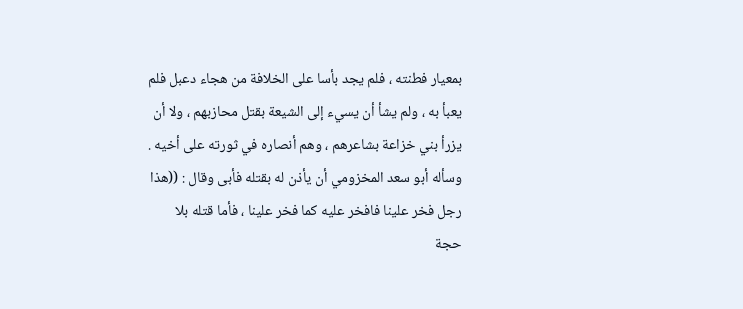بمعيار فطنته ، فلم يجد بأسا على الخلافة من هجاء دعبل فلم يعبأ به ، ولم يشأ أن يسيء إلى الشيعة بقتل محازبهم ، ولا أن يزرأ بني خزاعة بشاعرهم ، وهم أنصاره في ثورته على أخيه .
وسأله أبو سعد المخزومي أن يأذن له بقتله فأبى وقال : ((هذا رجل فخر علينا فافخر عليه كما فخر علينا ، فأما قتله بلا حجة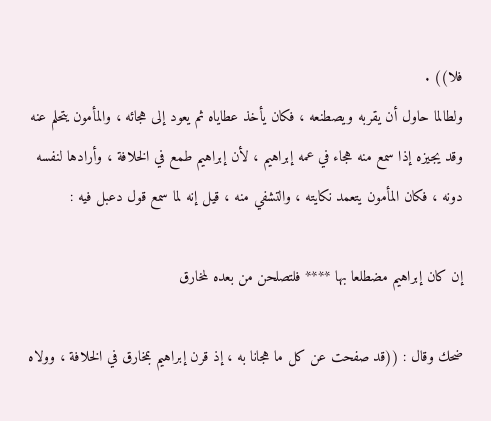فلا)) .
ولطالما حاول أن يقربه ويصطنعه ، فكان يأخذ عطاياه ثم يعود إلى هجائه ، والمأمون يتحلم عنه وقد يجيزه إذا سمع منه هجاء في عمه إبراهيم ، لأن إبراهيم طمع في الخلافة ، وأرادها لنفسه دونه ، فكان المأمون يتعمد نكايته ، والتشفي منه ، قيل إنه لما سمع قول دعبل فيه :

إن كان إبراهيم مضطلعا بها **** فلتصلحن من بعده لمخارق

ضحك وقال : ((قد صفحت عن كل ما هجانا به ، إذ قرن إبراهيم بمخارق في الخلافة ، وولاه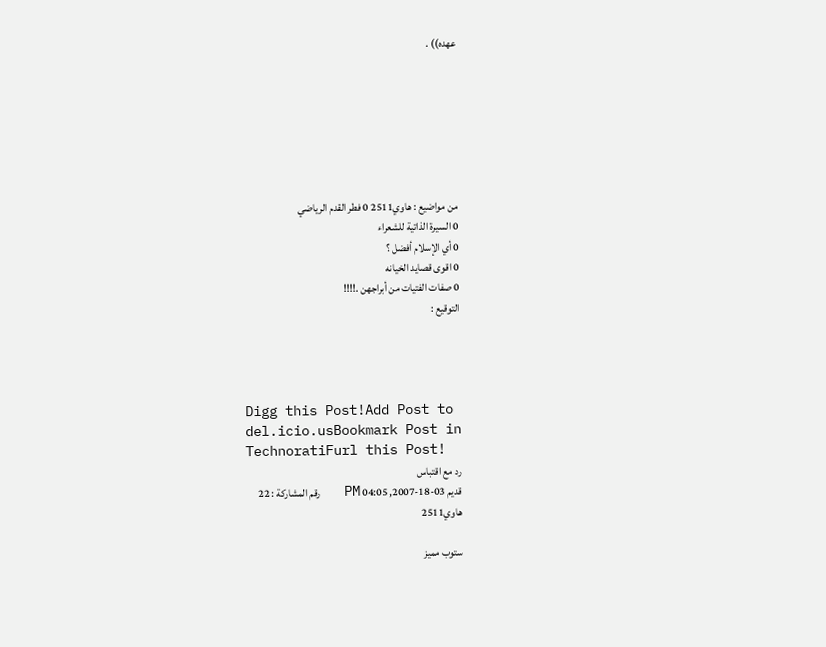عهده)) .







من مواضيع : هاوي2511 0 فطر القدم الرياضي
0 السيرة الذاتية للشعراء
0 أي الإسلام أفضل ؟
0 اقوى قصايد الخيانه
0 صفات الفتيات من أبراجهن .!!!!
التوقيع :




Digg this Post!Add Post to del.icio.usBookmark Post in TechnoratiFurl this Post!
رد مع اقتباس
قديم 03-18-2007, 04:05 PM   رقم المشاركة : 22
هاوي2511

ستوب مميز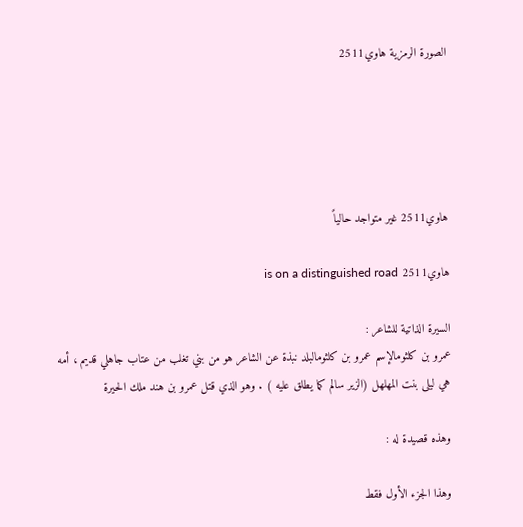الصورة الرمزية هاوي2511





هاوي2511 غير متواجد حالياً

هاوي2511 is on a distinguished road

السيرة الذاتية للشاعر :
عمرو بن كلثومالإسم عمرو بن كلثومالبلد نبذة عن الشاعر هو من بني تغلب من عتاب جاهلي قديم ، أمه هي ليلى بنت المهلهل (الزير سالم كما يطلق عليه ) . وهو الذي قتل عمرو بن هند ملك الحيرة

وهذه قصيدة له :

وهذا الجزء الأول فقط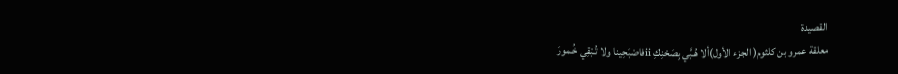القصيدة
معلقة عمرو بن كلثوم( الجزء الأول)ألا هُـبَّي بِصَحْنِكِ iiفاصْبَحِينا ولا تُـبْقِي خُـمورَ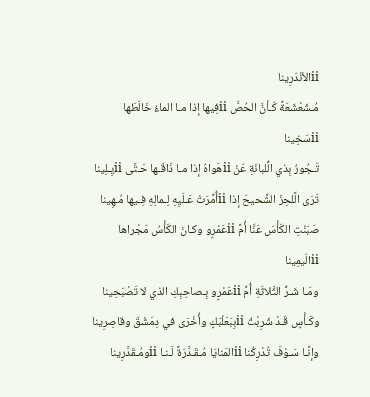iiالأنْدَرِينا
مُـشَعْشَعَةً كَـأنَّ الحُصَّ iiفِيها إذا مـا الماءُ خَالَطَها iiسَخِينا
تَـجُورُ بِذي الُّلبانَةِ عَنْ iiهَواهُ إذا مـا ذَاقَـها حَـتَّى iiيِـلِينا
تَرَى الَّلحِزَ الشَّحيحَ إذا iiأُمِّرَتْ عَـلَيِهِ لِـمالِهِ فِـيها مُـهِينا
صَبَنْتِ الكَأْسَ عَنَّا أُمَّ iiعَمْرٍو وكـانَ الكَأْسُ مَجْراها iiالَيمِينا
ومَـا شَـرُّ الثَّلاثَةِ أُمَّ iiعَمْرٍو بِـصاحِبِكِ الذي لا تَصْبَحِينا
وكَـأْسٍ قَـدْ شَرِبْتُ iiبِبَعَلْبَكٍ وأُخْرَى في دِمَشْقَ وقاصِرِينا
وإنَّـا سَـوْفَ تُدْرِكُنا iiالمَنايَا مُـقَـدَّرَةً لَـنـا iiومُـقَدَّرِينا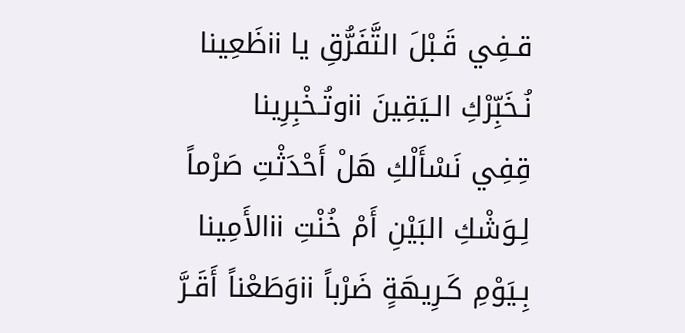قـفِي قَـبْلَ التَّفَرُّقِ يا iiظَعِينا نُـخَبِّرْكِ الـيَقِينَ iiوتُـخْبِرِينا
قِفِي نَسْأَلْكِ هَلْ أَحْدَثْتِ صَرْماً لِـوَشْكِ البَيْنِ أَمْ خُنْتِ iiالأَمِينا
بِـيَوْمِ كَـرِيهَةٍ ضَرْباً iiوَطَعْناً أَقَـرَّ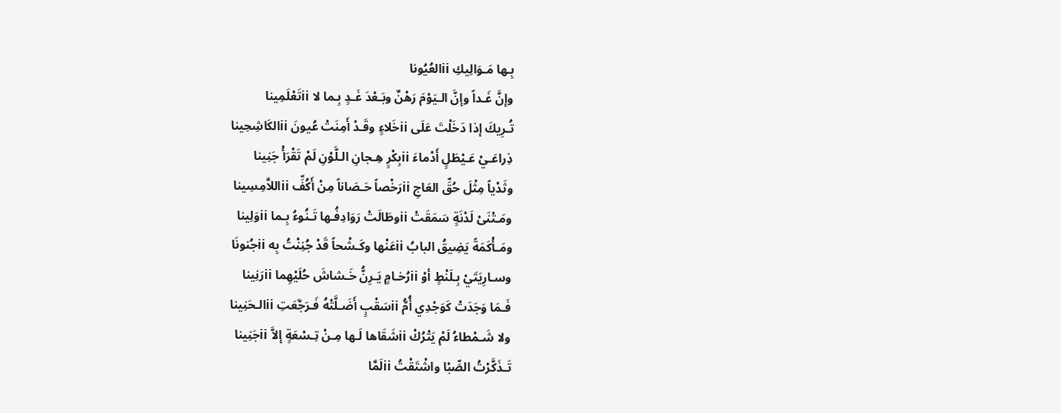بِـها مَـوَالِيكِ iiالعُيُونا
وإنَّ غَـداً وإنَّ الـيَوْمَ رَهْنٌ وبَـعْدَ غَـدٍ بِـما لا iiتَعْلَمِينا
تُـرِيكَ إذا دَخَلْتَ عَلَى iiخَلاءٍ وقَـدْ أَمِنَتْ عُيونَ iiالكَاشِحِينا
ذِراعَـيْ عَـيْطَلٍ أَدْماءَ iiبِكْرٍ هِـجانِ الـلَّوْنِ لَمْ تَقْرَأْ جَنِينا
وثَدْياً مِثْلَ حُقِّ العَاجِ iiرَخْصاً حَـصَاناً مِنْ أَكُفِّ iiاللاَّمِسِينا
ومَـتْنَىْ لَدْنَةٍ سَمَقَتْ iiوطَالَتْ رَوَادِفُـها تَـنُوءُ بِـما iiوَلِينا
ومَـأْكَمَةً يَضِيقُ البابُ iiعَنْها وكَـشْحاً قَدْ جُنِنْتُ بِه iiجُنونَا
وسـارِيَتَيْ بِـلَنْطٍ أوْ iiرُخـامٍ يَـرِنُّ خَـشاشَ حُلَيْهِما iiرَنِينا
فَـمَا وَجَدَتْ كَوَجْدِي أُمُّ iiسَقْبٍ أَضَـلَّتْهُ فَـرَجَّعَتِ iiالـحَنِينا
ولا شَـمْطاءُ لَمْ يَتْرُكْ iiشَقَاها لَـها مِـنْ تِـسْعَةٍ إلاَّ iiجَنِينا
تَـذَكَّرْتُ الصِّبْا واشْتَقْتُ iiلَمَّا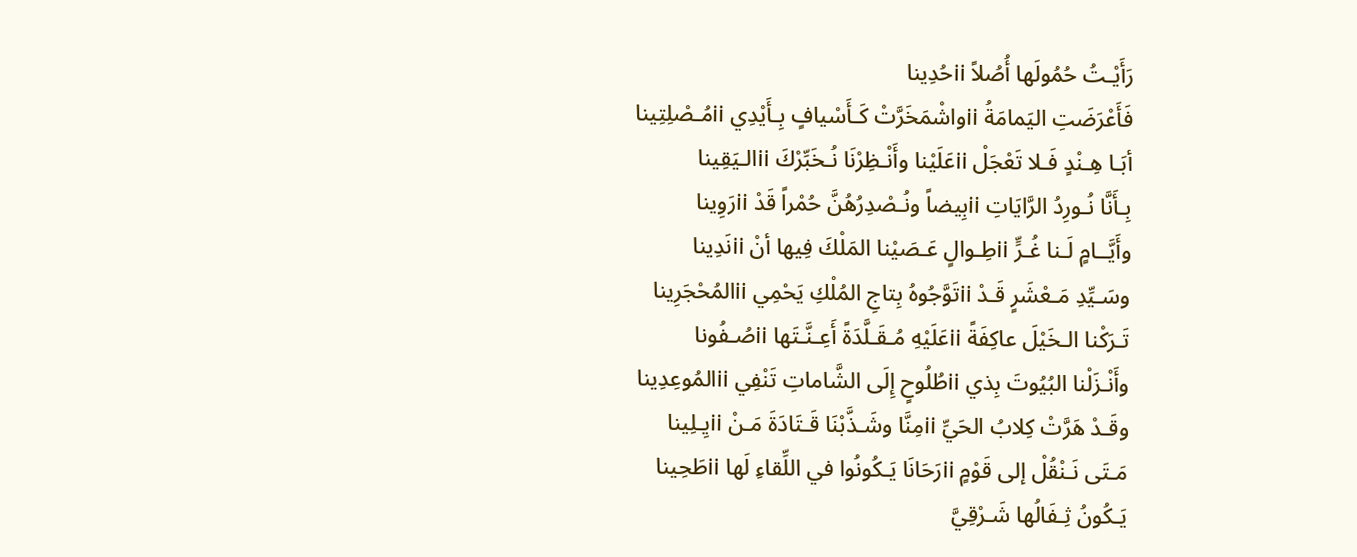رَأَيْـتُ حُمُولَها أُصُلاً iiحُدِينا
فَأَعْرَضَتِ اليَمامَةُ iiواشْمَخَرَّتْ كَـأَسْيافٍ بِـأَيْدِي iiمُـصْلِتِينا
أبَـا هِـنْدٍ فَـلا تَعْجَلْ iiعَلَيْنا وأَنْـظِرْنَا نُـخَبِّرْكَ iiالـيَقِينا
بِـأَنَّا نُـورِدُ الرَّايَاتِ iiبِيضاً ونُـصْدِرُهُنَّ حُمْراً قَدْ iiرَوِينا
وأَيَّــامٍ لَـنا غُـرٍّ iiطِـوالٍ عَـصَيْنا المَلْكَ فِيها أنْ iiنَدِينا
وسَـيِّدِ مَـعْشَرٍ قَـدْ iiتَوَّجُوهُ بِتاجِ المُلْكِ يَحْمِي iiالمُحْجَرِينا
تَـرَكْنا الـخَيْلَ عاكِفَةً iiعَلَيْهِ مُـقَـلَّدَةً أَعِـنَّـتَها iiصُـفُونا
وأَنْـزَلْنا البُيُوتَ بِذي iiطُلُوحٍ إِلَى الشَّاماتِ تَنْفِي iiالمُوعِدِينا
وقَـدْ هَرَّتْ كِلابُ الحَيِّ iiمِنَّا وشَـذَّبْنَا قَـتَادَةَ مَـنْ iiيِـلِينا
مَـتَى نَـنْقُلْ إلى قَوْمٍ iiرَحَانَا يَـكُونُوا في اللِّقاءِ لَها iiطَحِينا
يَـكُونُ ثِـفَالُها شَـرْقِيَّ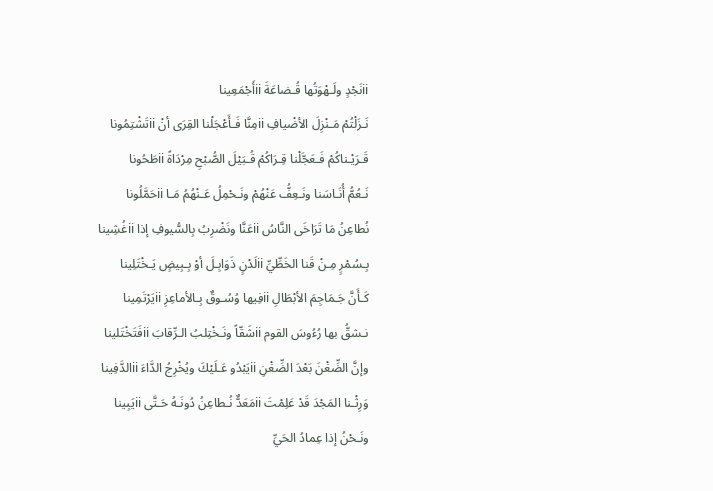iiنَجْدٍ ولَـهْوَتُها قُـضاعَةَ iiأَجْمَعِينا
نَـزَلْتُمْ مَـنْزِلَ الأضْيافِ iiمِنَّا فَـأَعْجَلْنا القِرَى أنْ iiتَشْتِمُونا
قَـرَيْـناكُمْ فَـعَجَّلْنا قِـرَاكُمْ قُـبَيْلَ الصُّبْحِ مِرْدَاةً iiطَحُونا
نَـعُمُّ أُنَـاسَنا ونَـعِفُّ عَنْهُمْ ونَـحْمِلُ عَـنْهُمُ مَـا iiحَمَّلُونا
نُطاعِنُ مَا تَرَاخَى النَّاسُ iiعَنَّا ونَضْرِبُ بِالسُّيوفِ إذا iiغُشِينا
بِـسُمْرٍ مِـنْ قَنا الخَطِّيِّ iiلَدْنٍ ذَوَابِـلَ أوْ بِـبِيضٍ يَـخْتَلِينا
كَـأَنَّ جَـمَاجِمَ الأبْطَالِ iiفِيها وُسُـوقٌ بِـالأماعِزِ iiيَرْتَمِينا
نـشقُّ بها رُءُوسَ القوم iiشَقّاً ونَـخْتِلبُ الـرِّقابَ iiفَتَخْتَلينا
وإنَّ الضِّغْنَ بَعْدَ الضِّغْنِ iiيَبْدُو عَـلَيْكَ ويُخْرِجُ الدَّاءَ iiالدَّفِينا
وَرِثْـنا المَجْدَ قَدْ عَلِمْتَ iiمَعَدٌّ نُـطاعِنُ دُونَـهُ حَـتَّى iiيَبِينا
ونَـحْنُ إذا عِمادُ الحَيِّ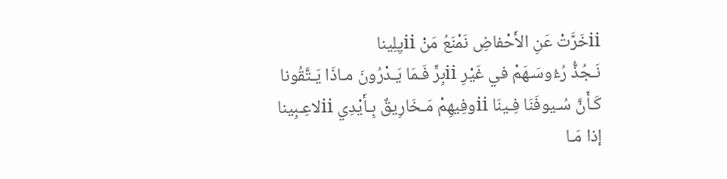iiخَرَّتْ عَنِ الأَحْفاضِ نَمْنَعُ مَنْ iiيِلِينا
نَـجُذُّ رُءُوسَـهَمْ في غَيْرِ iiبِرٍّ فَـمَا يَـدْرُونَ مـاذَا يَـتَّقُونا
كَـأَنَّ سُـيوفَنَا فِـينَا iiوفِيهِمْ مَـخَارِيقٌ بِـأَيْدِي iiلاعِـبِينا
إذا مَـا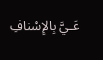عَـيَّ بِالإِسْنافِ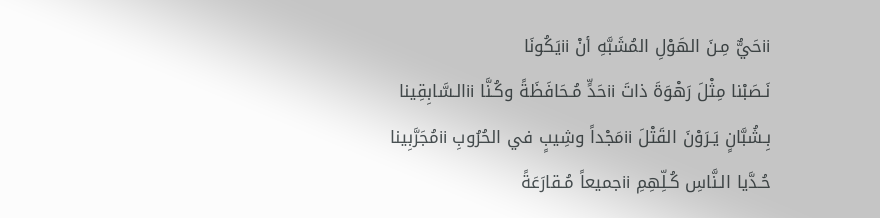iiحَيٌّ مِـنَ الهَوْلِ المُشَبَّهِ أنْ iiيَكُونَا
نَـصَبْنا مِثْلَ رَهْوَةَ ذاتَ iiحَدٍّ مُـحَافَظَةً وكُـنَّا iiالـسَّابِقِينا
بِـشُبَّانٍ يَـرَوْنَ القَتْلَ iiمَجْداً وشِيبٍ في الحُرُوبِ iiمُجَرَّبِينا
حُـدَّيا الـنَّاسِ كُـلِّهِمِ iiجميعاً مُـقارَعَةً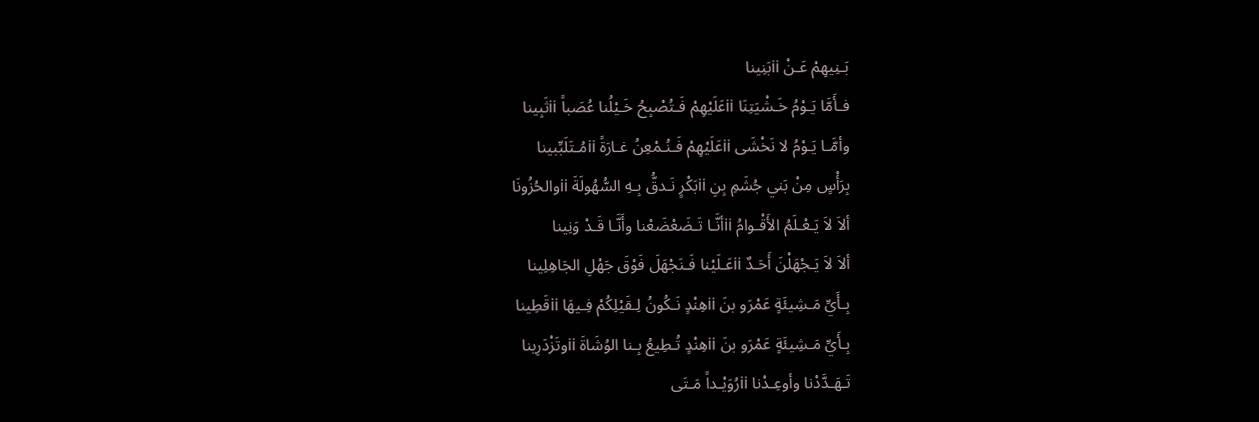بَـنِيهِمْ عَـنْ iiبَنِينا
فـأَمَّا يَـوْمُ خَـشْيَتِنَا iiعَلَيْهِمْ فَـتُصْبِحُ خَـيْلُنا عُصَباً iiثَبِينا
وأمَّـا يَـوْمُ لا نَخْشَى iiعَلَيْهِمْ فَـنُـمْعِنُ غـارَةً iiمُـتَلَبِّبينا
بِرَأْسٍ مِنْ بَني جُشَمِ بِنِ iiبَكْرٍ نَـدقُّ بِـهِ السُّهُولَةَ iiوالحُزُونَا
ألاَ لاَ يَـعْـلَمُ الأَقْـوامُ iiأنَّـا تَـضَعْضَعْنا وأَنَّـا قَـدْ وَنِينا
ألاَ لاَ يَـجْهَلْنَ أَحَـدٌ iiعَـلَيْنا فَـنَجْهَلَ فَوْقَ جَهْلِ الجَاهِلِينا
بِـأَيِّ مَـشِيئَةٍ عَمْرَو بنَ iiهِنْدٍ نَـكُونُ لِـقَيْلِكُمْ فِـيهَا iiقَطِينا
بِـأَيِّ مَـشِيئَةٍ عَمْرَو بنَ iiهِنْدٍ تُـطِيعُ بِـنا الوُشَاةَ iiوتَزْدَرِينا
تَـهَـدَّدْنا وأوعِـدْنا iiرُوَيْـداً مَـتَى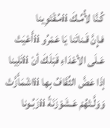كُـنَّا لأُمِّـكَ iiمُـقْتَوِينا
فـإِنَّ قَـناتَنا يَا عَمْرُو iiأَعْيَتْ عَـلَى الأعْدَاءِ قَبْلَكَ أنْ iiتَلِينا
إذَا عَضَّ الثِّقَافُ بِها iiاشْمَأَزَّتْ وَوَلَّـتْهُمْ عَـشَوْزَنَةً iiزَبُـونا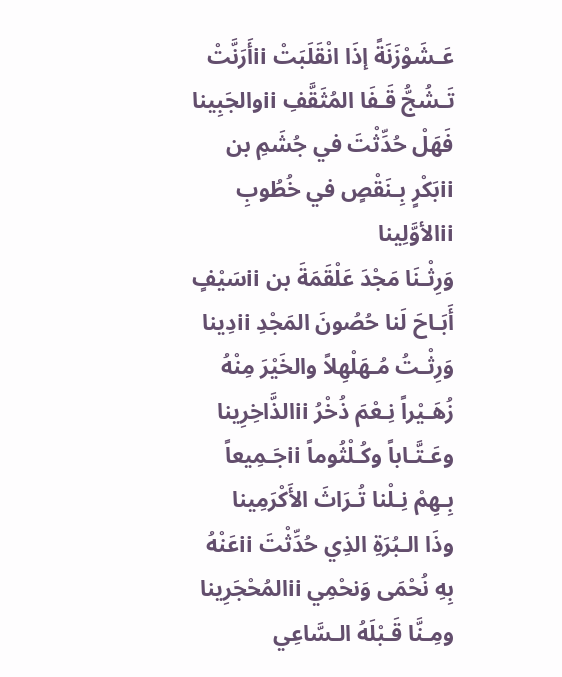عَـشَوْزَنَةً إذَا انْقَلَبَتْ iiأَرَنَّتْ تَـشُجُّ قَـفَا المُثَقَّفِ iiوالجَبِينا
فَهَلْ حُدِّثْتَ في جُشَمِ بن iiبَكْرٍ بِـنَقْصٍ في خُطُوبِ iiالأوَّلِينا
وَرِثْـنَا مَجْدَ عَلْقَمَةَ بن iiسَيْفٍ أَبَـاحَ لَنا حُصُونَ المَجْدِ iiدِينا
وَرِثْـتُ مُـهَلْهِلاً والخَيْرَ مِنْهُ زُهَـيْراً نِـعْمَ ذُخْرُ iiالذَّاخِرِينا
وعَـتَّـاباً وكُـلْثُوماً iiجَـمِيعاً بِـهِمْ نِـلْنا تُـرَاثَ الأَكْرَمِينا
وذَا الـبُرَةِ الذِي حُدِّثْتَ iiعَنْهُ بِهِ نُحْمَى وَنحْمِي iiالمُحْجَرِينا
ومِـنَّا قَـبْلَهُ الـسَّاعِي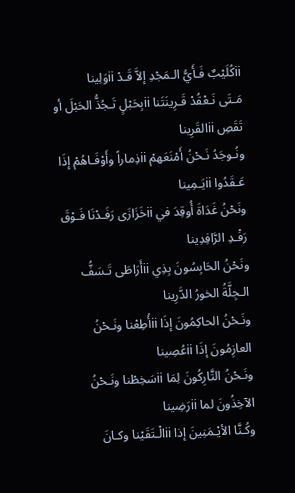iiكُلَيْبٌ فَـأَيُّ الـمَجْدِ إلاَّ قَـدْ iiوَلِينا
مَـتَى نَـعْقُدْ قَـرِينَتَنا iiبِحَبْلٍ تَـجُذُّ الحَبْلَ أو تَقَصِ iiالقَرِينا
ونُـوجَدُ نَـحْنُ أَمْنَعَهمْ iiذِماراً وأَوْفَـاهُمْ إذَا عَـقَدُوا iiيَـمِينا
ونَحْنُ غَدَاةَ أُوقِدَ في iiخَزَازَى رَفَـدْنَا فَـوْقَ رَفْـدِ الرَّافِدِينا
ونَحْنُ الحَابِسُونَ بِذِي iiأَرَاطَى تَـسَفُّ الـجِلَّةُ الخورُ الدَّرِينا
ونَـحْنُ الحاكِمُونَ إذَا iiأُطِعْنا ونَـحْنُ العازِمُونَ إذَا iiعُصِينا
ونَـحْنُ التَّارِكُونَ لِمَا iiسَخِطْنا ونَـحْنُ الآخِذُونَ لما iiرَضِينا
وكُـنَّا الأيْـمَنِينَ إذا iiالْـتَقَيْنا وكـانَ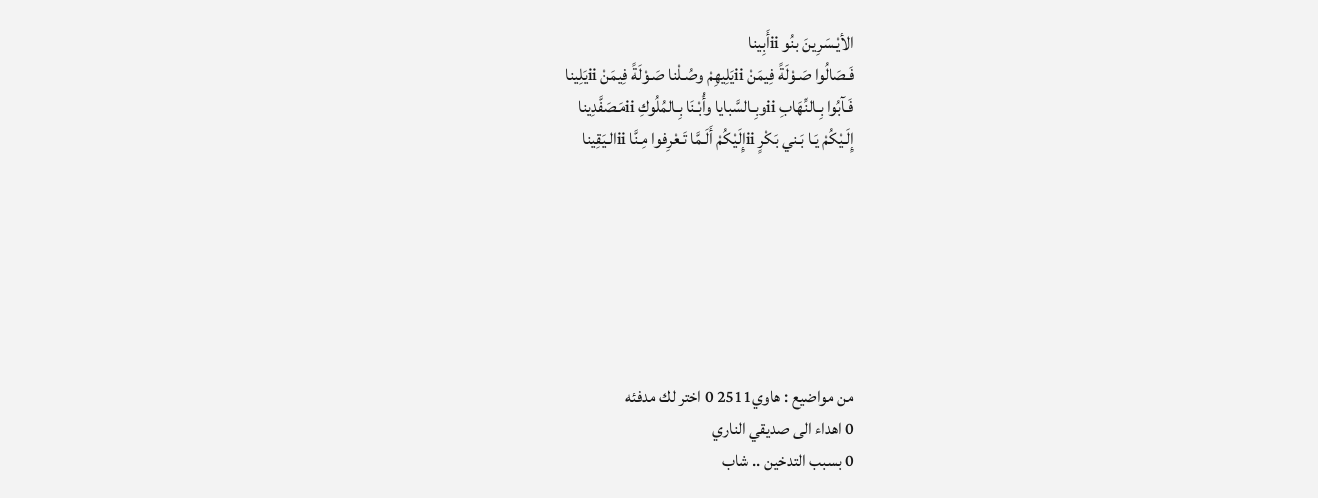الأيْـسَرِينَ بنُو iiأَبِينا
فَـصَالُوا صَـوْلَةً فِيمَنْ iiيَلِيهِمْ وصُـلْنا صَـوْلَةً فِيمَنْ iiيَلِينا
فَـآبُوا بِـالنِّهَابِ iiوبِـالسَّبايا وأُبْـنَا بِـالمُلُوكِ iiمَـصَفَّدِينا
إِلَـيْكُمْ يَـا بَـني بَكْرٍ iiإِلَيْكُمْ أَلَـمَّا تَـعْرِفوا مِـنَّا iiالـيَقِينا







من مواضيع : هاوي2511 0 اختر لك مدفئه
0 اهداء الى صديقي الناري
0 بسبب التدخين .. شاب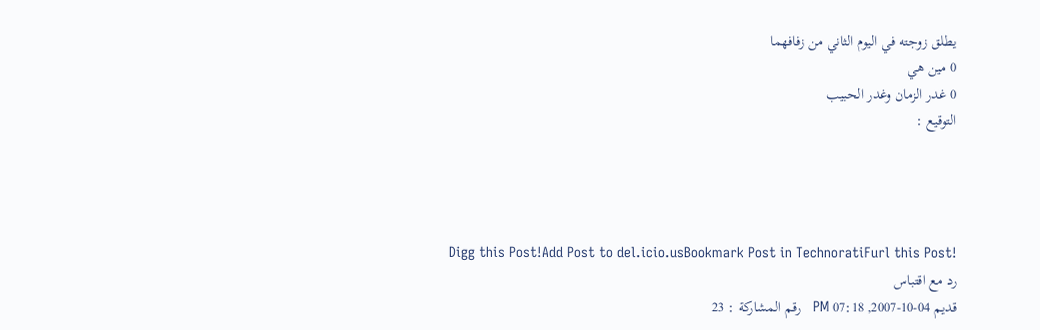يطلق زوجته في اليوم الثاني من زفافهما
0 مين هي
0 غدر الزمان وغدر الحبيب
التوقيع :




Digg this Post!Add Post to del.icio.usBookmark Post in TechnoratiFurl this Post!
رد مع اقتباس
قديم 04-10-2007, 07:18 PM   رقم المشاركة : 23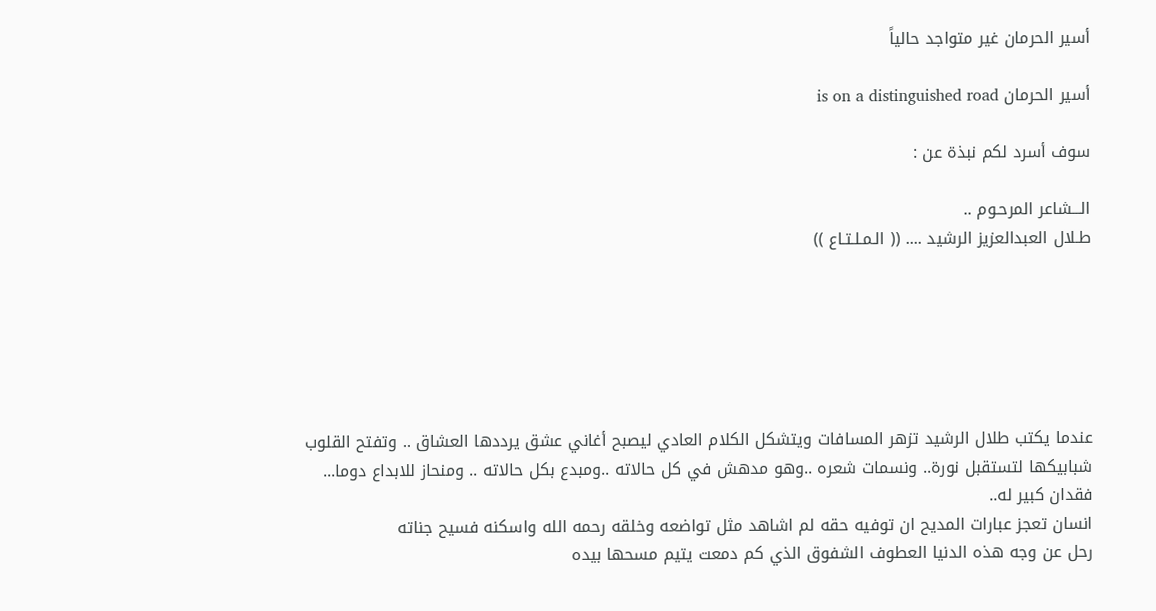أسير الحرمان غير متواجد حالياً

أسير الحرمان is on a distinguished road

سوف أسرد لكم نبذة عن :

الـــشاعر المرحـوم ..
طـلال العبدالعزيز الرشيد .... (( الـمـلـتـاع ))






عندما يكتب طلال الرشيد تزهر المسافات ويتشكل الكلام العادي ليصبح أغاني عشق يرددها العشاق .. وتفتح القلوب شبابيكها لتستقبل نورة.. ونسمات شعره ..وهو مدهش في كل حالاته ..ومبدع بكل حالاته .. ومنحاز للابداع دوما... فقدان كبير له..
انسان تعجز عبارات المديح ان توفيه حقه لم اشاهد مثل تواضعه وخلقه رحمه الله واسكنه فسيح جناته
رحل عن وجه هذه الدنيا العطوف الشفوق الذي كم دمعت يتيم مسحها بيده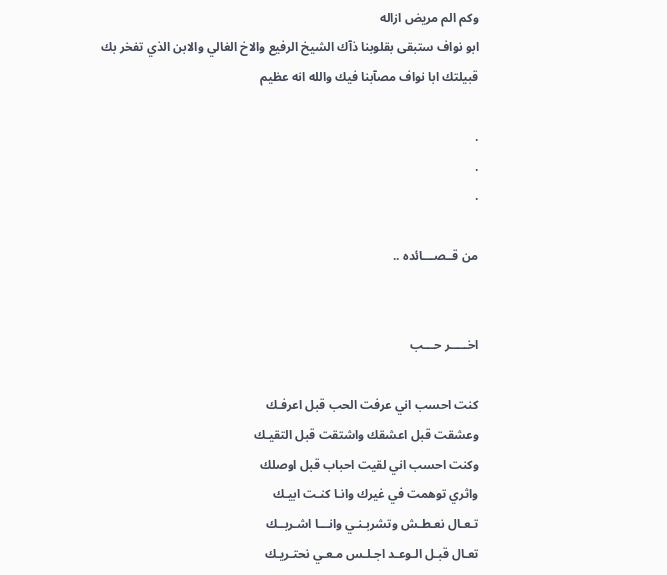وكم الم مريض ازاله
ابو نواف ستبقى بقلوبنا ذآك الشيخ الرفيع والاخ الغالي والابن الذي تفخر بك قبيلتك ابا نواف مصآبنا فيك والله انه عظيم

.
.
.

من قــصـــائده ..


اخـــــر حـــب

كنت احسب اني عرفت الحب قبل اعرفـك
وعشقت قبل اعشقك واشتقت قبل التقيـك
وكنت احسب اني لقيت احباب قبل اوصلك
واثري توهمت في غيرك وانـا كنـت ابيـك
تـعـال نعـطـش وتشربـنـي وانـــا اشـربــك
تعـال قبـل الـوعـد اجـلـس مـعـي نحتـريـك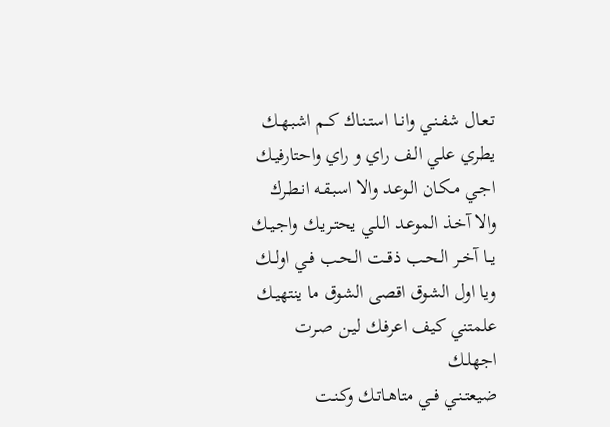تـعـال شفـنـي وانــا استـنـاك كــم اشبـهـك
يطري علـي الـف راي و راي واحتارفيـك
اجـي مـكـان الـوعـد والا اسبـقـه انـطـرك
والا آخـذ الموعـد الـلـي يحتـريـك واجـيـك
يــا آخــر الـحـب ذقــت الـحـب فــي اولــك
ويا اول الشوق اقصى الشوق ما ينتهيـك
علمتني كيف اعرفـك ليـن صـرت اجهلـك
ضيعتـنـي فــي متاهـاتـك وكـنـت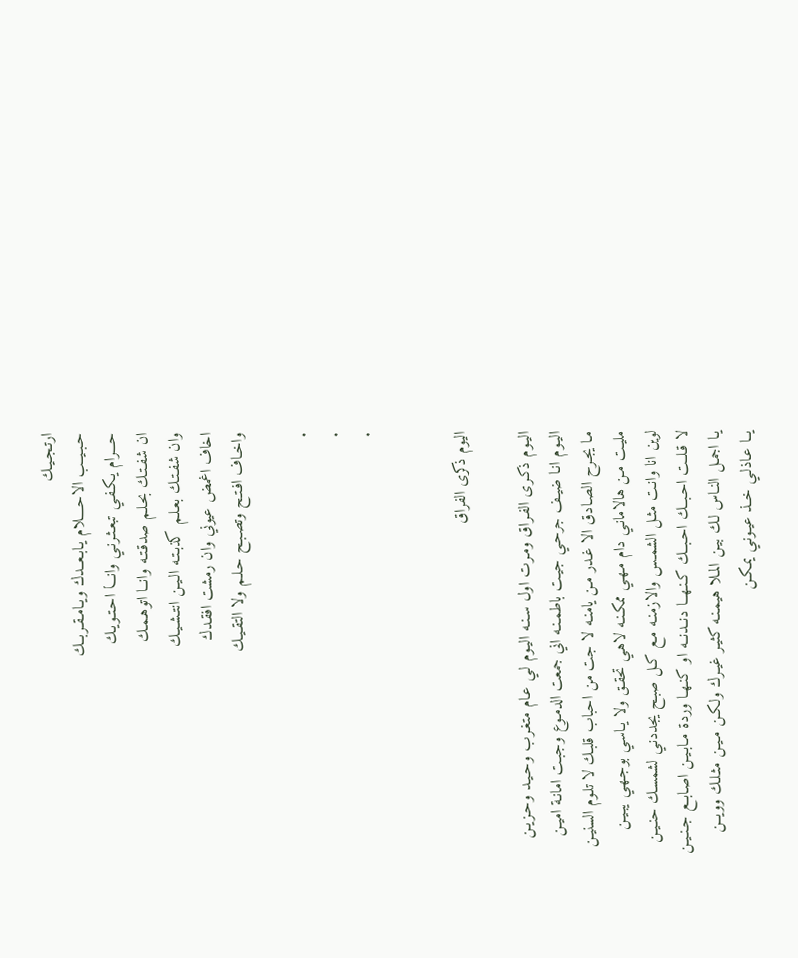ارتـجـيـك
حـبـيــب الاحــــلام يـابـعــدك ويـامـقـربــك
حـــرام يـكـفـي تبعـثـرنـي وانـــا احـتـويـك
ان شفـتـك بحـلـم صدقـتـه وانــا اتوهـمـك
وان شفـتـك بعـلـم كذبـتـه الـيـن انتـشـيـك
اخاف اغمض عيوني وان رمشت افقـدك
واخـاف افـتـح وتصـبـح حـلـم ولا التقـيـك

.
.
.


اليوم ذكرى الفراق

اليـوم ذكـرى الفـراق ومـرت اول سـنـه اليـوم لـي عـام متغـرب وحـيـد وحـزيـن
اليـوم انـا ضيـف جرحـي جيـت باطمـنـه اني جمعت الدمـوع وجبـت امانـة اميـن
مـا يجـرح الصـادق الا غـدر مـن يامنـه لا جت من احباب قلبـك لا تلـوم السنيـن
مليـت مـن هالامانـي دام مـهـي ممكـنـه لاهـي تحقـق ولا يـاسـي بوجـهـي يبـيـن
لوين انا وانـت مثـل الشمـس والازمنـه مـع كـل صبـح يجددنـي لشمسـك حنـيـن
لا قـلــت احـبــك احـبــك كـنـهــا دنــدنــه او كنـهـا وردة مـابـيـن اصـابــع جـنـيـن
يـا اجمـل النـاس لـك بيـن المـلا هيمـنـه كثيـر غيـرك ولكـن مـيـن مثـلـك وويــن
يــا عـاذلـي خــذ عيـونـي يمـكـن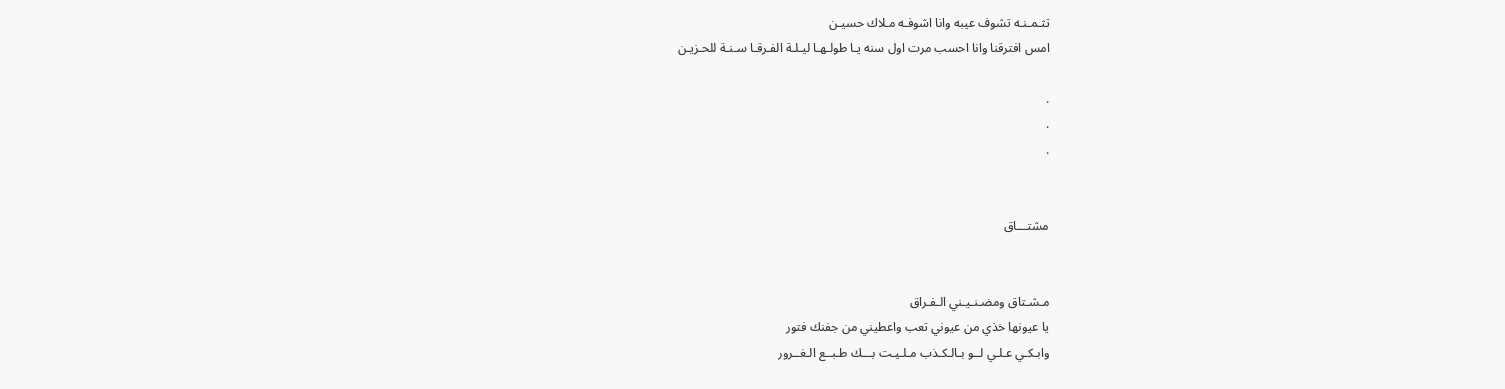تثـمـنـه تشوف عيبه وانا اشوفـه مـلاك حسيـن
امس افترقنا وانا احسب مرت اول سنه يـا طولـهـا ليـلـة الفـرقـا سـنـة للحـزيـن

.
.
.


مشتـــاق


مـشـتاق ومضـنـيـني الـفـراق
يا عيونها خذي من عيوني تعب واعطيني من جفنك فتور
وابـكـي عـلـي لــو بـالـكـذب مـلـيـت بـــك طـبــع الـغــرور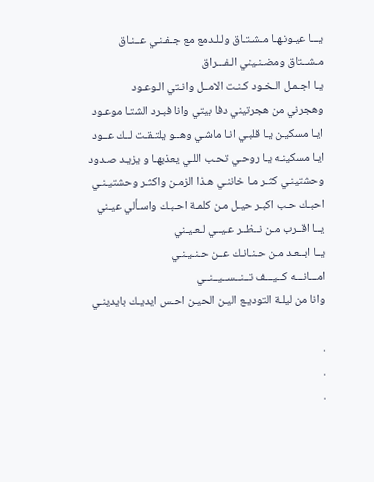يـــا عيـونـهـا مـشـتـاق ولـلـدمع مع جـفـنـي عــنـاق
مـشــتاق ومضـنـيني الـفـــراق
يـا اجـمـل الـخـود كـنـت الامــل وانـتي الـوعـود
وهجرني من هجرتيني دفا بيتي وانا فبـرد الشتـا موعـود
ايـا مسكيـن يـا قلبـي انـا ماشـي وهــو يلتـقـت لــك عــود
ايـا مسكينـه يـا روحـي تحـب اللـي يعذبهـا و يزيـد صـدود
وحشتينـي كثـر مـا خاننـي هـذا الزمـن واكثـر وحشتيـنـي
احبـك حـب اكبـر حيـل مـن كلمـة احـبـك واسـألي عيـني
يــا اقــرب مـن نــظــر عـيــي لـعـيـني
يــا ابــعـد مـن حـنـانـك عــن حـنـيـنـي
امـــانـــه كــيـــف تــنــســيــنــي
وانا من ليلـة التوديـع اليـن الحيـن احـس ايديـك بايدينـي

.
.
.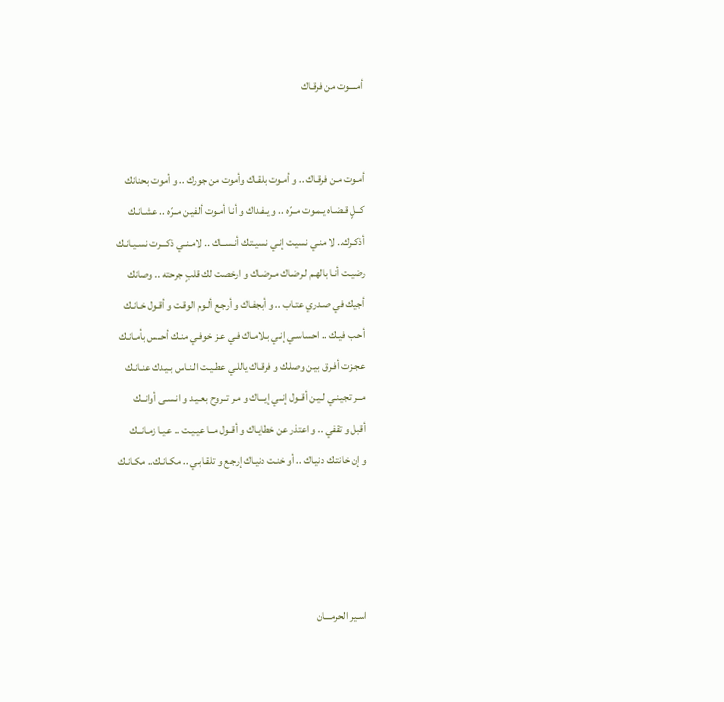أمــــوت من فرقـاك


أمـوت مـن فرقـاك .. و أمـوت بلقـاك وأموت من جورك .. و أموت بحنانك
كــلٍ قـضـاه يـمـوت مــرّه .. و يـفـداك و أنـا أمـوت ألفيـن مــرّه .. عشـانـك
أذكـرك.. لا منـي نسيـت إنـي نسيـتـك أنـســاك .. لامـنــي ذكـــرت نسـيـانـك
رضيـت أنـا بالهـم لـرضـاك مـرضـاك و ارخصت لك قلبٍ جرحته .. وصانك
أجيك في صـدري عتـاب .. و أبجفـاك و أرجـع ألـوم الوقـت و أقـول خـانـك
أحـب فيـك .. احساسـي إنـي بـلامـاك فـي عـز خوفـي منـك أحــس بأمـانـك
عجـزت أفـرق بيـن وصلـك و فرقـاك ياللـي عطـيـت الـنـاس بـيـدك عنـانـك
مــر تجيـنـي لـيـن أقــول إنــي إيـــاك و مـر تــروح بعـيـد و انـسـى أوانــك
أقبل و تقفي .. و اعتذر عن خطايـاك و أقــول مــا عيـيـت .. عـيـا زمـانــك
و إن خانتـك دنيـاك .. أو خنـت دنيـاك إرجـع و تلقـابـي .. مكـانـك.. مكـانـك




اسـير الحرمـــان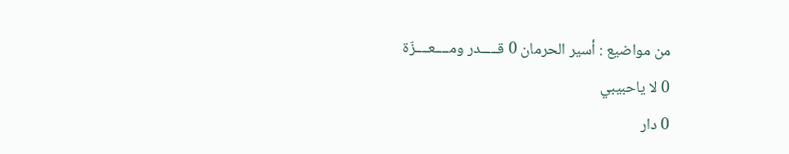من مواضيع : أسير الحرمان 0 قـــــدر ومــــعــــزّة
0 لا ياحبيبي
0 دار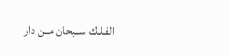الفـلـك ســبحان مــن دار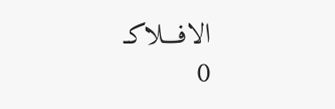الافـــلاكـ
0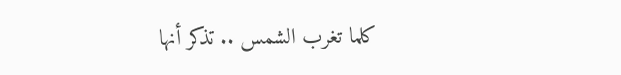كلما تغرب الشمس .. تذكر أنها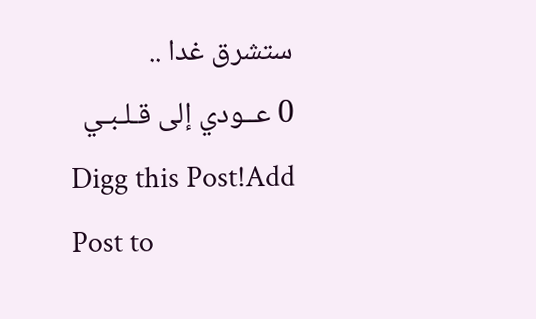ستشرق غدا ..
0 عــودي إلى قـلـبـي
Digg this Post!Add Post to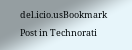del.icio.usBookmark Post in Technorati